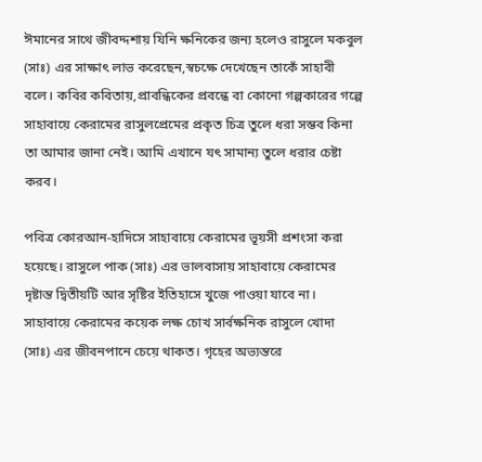ঈমানের সাথে জীবদ্দশায় যিনি ক্ষনিকের জন্য হলেও রাসুলে মকবুল (সাঃ) এর সাক্ষাৎ লাভ করেছেন,স্বচক্ষে দেখেছেন তাকেঁ সাহাবী বলে। কবির কবিতায়,প্রাবন্ধিকের প্রবন্ধে বা কোনো গল্পকারের গল্পে সাহাবায়ে কেরামের রাসুলপ্রেমের প্রকৃত চিত্র তুলে ধরা সম্ভব কিনা তা আমার জানা নেই। আমি এখানে যৎ সামান্য তুলে ধরার চেষ্টা করব।

পবিত্র কোরআন-হাদিসে সাহাবায়ে কেরামের ভূয়সী প্রশংসা করা হয়েছে। রাসুলে পাক (সাঃ) এর ভালবাসায় সাহাবায়ে কেরামের দৃষ্টান্ত দ্বিতীয়টি আর সৃষ্টির ইতিহাসে খুজে পাওয়া যাবে না। সাহাবায়ে কেরামের কয়েক লক্ষ চোখ সার্বক্ষনিক রাসুলে খোদা (সাঃ) এর জীবনপানে চেয়ে থাকত। গৃহের অভ্যন্তরে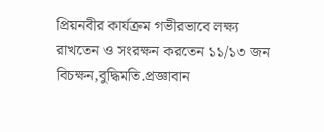প্রিয়নবীর কার্যক্রম গভীরভাবে লক্ষ্য রাখতেন ও সংরক্ষন করতেন ১১/১৩ জন বিচক্ষন,বুদ্ধিমতি.প্রজ্ঞাবান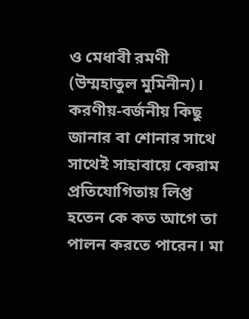ও মেধাবী রমণী (উম্মহাতুল মুমিনীন)। করণীয়-বর্জনীয় কিছু জানার বা শোনার সাথে সাথেই সাহাবায়ে কেরাম প্রতিযোগিতায় লিপ্ত হতেন কে কত আগে তা পালন করতে পারেন। মা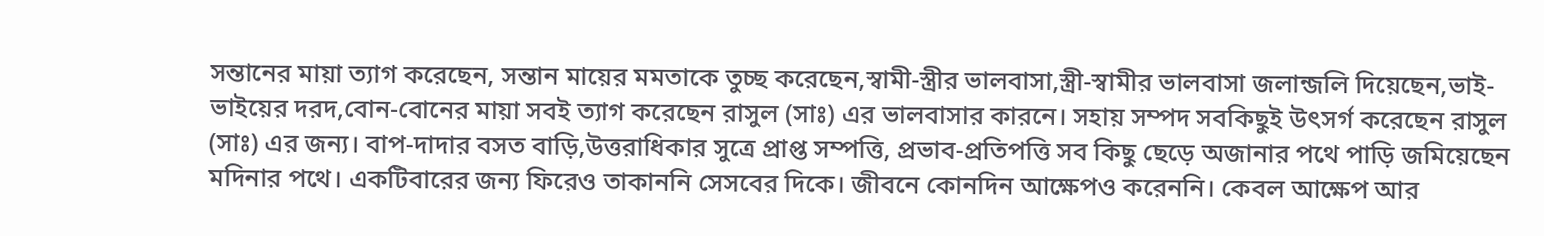সন্তানের মায়া ত্যাগ করেছেন, সন্তান মায়ের মমতাকে তুচ্ছ করেছেন,স্বামী-স্ত্রীর ভালবাসা,স্ত্রী-স্বামীর ভালবাসা জলান্জলি দিয়েছেন,ভাই-ভাইয়ের দরদ,বোন-বোনের মায়া সবই ত্যাগ করেছেন রাসুল (সাঃ) এর ভালবাসার কারনে। সহায় সম্পদ সবকিছুই উৎসর্গ করেছেন রাসুল (সাঃ) এর জন্য। বাপ-দাদার বসত বাড়ি,উত্তরাধিকার সুত্রে প্রাপ্ত সম্পত্তি, প্রভাব-প্রতিপত্তি সব কিছু ছেড়ে অজানার পথে পাড়ি জমিয়েছেন মদিনার পথে। একটিবারের জন্য ফিরেও তাকাননি সেসবের দিকে। জীবনে কোনদিন আক্ষেপও করেননি। কেবল আক্ষেপ আর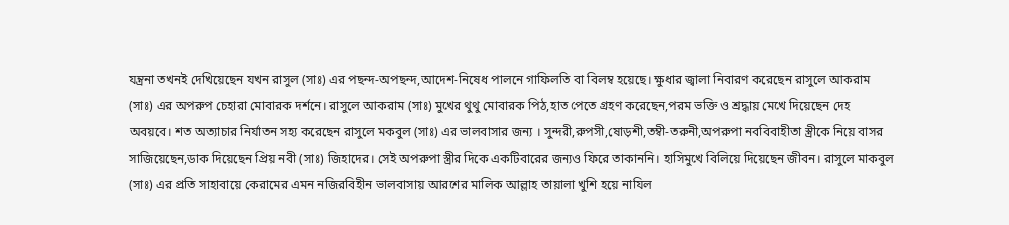যন্ত্রনা তখনই দেখিয়েছেন যখন রাসুল (সাঃ) এর পছন্দ-অপছন্দ,আদেশ-নিষেধ পালনে গাফিলতি বা বিলম্ব হয়েছে। ক্ষুধার জ্বালা নিবারণ করেছেন রাসুলে আকরাম (সাঃ) এর অপরুপ চেহারা মোবারক দর্শনে। রাসুলে আকরাম (সাঃ) মুখের থুথু মোবারক পিঠ,হাত পেতে গ্রহণ করেছেন,পরম ভক্তি ও শ্রদ্ধায় মেখে দিয়েছেন দেহ অবয়বে। শত অত্যাচার নির্যাতন সহ্য করেছেন রাসুলে মকবুল (সাঃ) এর ভালবাসার জন্য । সুন্দরী,রুপসী,ষোড়শী,তম্বী-তরুনী,অপরুপা নববিবাহীতা স্ত্রীকে নিয়ে বাসর সাজিয়েছেন,ডাক দিয়েছেন প্রিয় নবী (সাঃ) জিহাদের। সেই অপরুপা স্ত্রীর দিকে একটিবারের জন্যও ফিরে তাকাননি। হাসিমুখে বিলিয়ে দিয়েছেন জীবন। রাসুলে মাকবুল (সাঃ) এর প্রতি সাহাবায়ে কেরামের এমন নজিরবিহীন ভালবাসায় আরশের মালিক আল্লাহ তায়ালা খুশি হয়ে নাযিল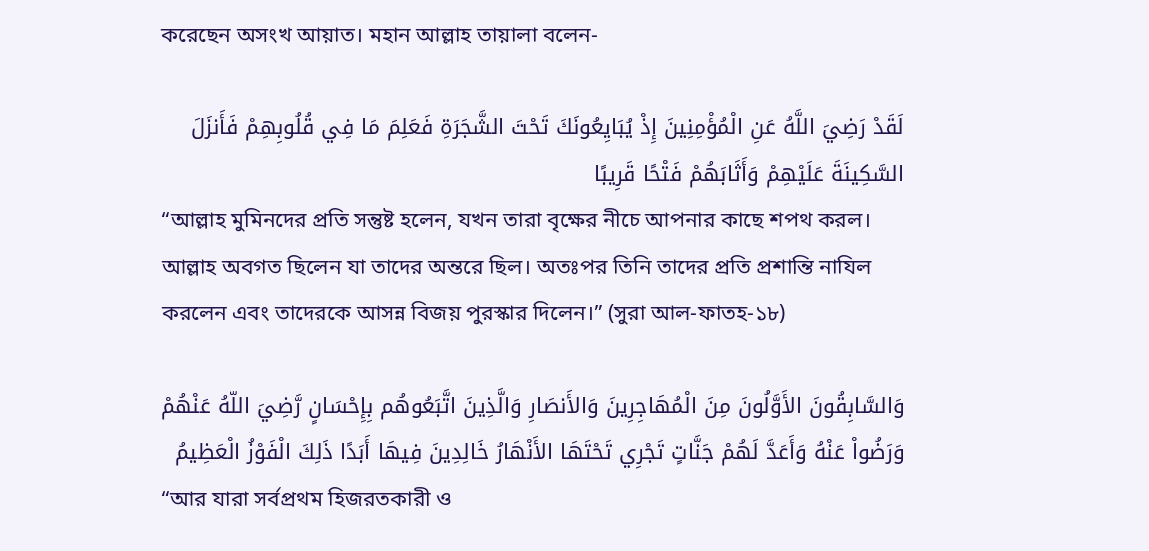করেছেন অসংখ আয়াত। মহান আল্লাহ তায়ালা বলেন-

لَقَدْ رَضِيَ اللَّهُ عَنِ الْمُؤْمِنِينَ إِذْ يُبَايِعُونَكَ تَحْتَ الشَّجَرَةِ فَعَلِمَ مَا فِي قُلُوبِهِمْ فَأَنزَلَ السَّكِينَةَ عَلَيْهِمْ وَأَثَابَهُمْ فَتْحًا قَرِيبًا
“আল্লাহ মুমিনদের প্রতি সন্তুষ্ট হলেন, যখন তারা বৃক্ষের নীচে আপনার কাছে শপথ করল। আল্লাহ অবগত ছিলেন যা তাদের অন্তরে ছিল। অতঃপর তিনি তাদের প্রতি প্রশান্তি নাযিল করলেন এবং তাদেরকে আসন্ন বিজয় পুরস্কার দিলেন।” (সুরা আল-ফাতহ-১৮)

وَالسَّابِقُونَ الأَوَّلُونَ مِنَ الْمُهَاجِرِينَ وَالأَنصَارِ وَالَّذِينَ اتَّبَعُوهُم بِإِحْسَانٍ رَّضِيَ اللّهُ عَنْهُمْ وَرَضُواْ عَنْهُ وَأَعَدَّ لَهُمْ جَنَّاتٍ تَجْرِي تَحْتَهَا الأَنْهَارُ خَالِدِينَ فِيهَا أَبَدًا ذَلِكَ الْفَوْزُ الْعَظِيمُ
“আর যারা সর্বপ্রথম হিজরতকারী ও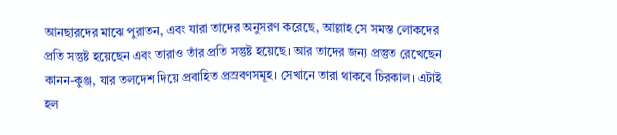আনছারদের মাঝে পুরাতন, এবং যারা তাদের অনুসরণ করেছে, আল্লাহ সে সমস্ত লোকদের প্রতি সন্তুষ্ট হয়েছেন এবং তারাও তাঁর প্রতি সন্তুষ্ট হয়েছে। আর তাদের জন্য প্রস্তুত রেখেছেন কানন-কুঞ্জ, যার তলদেশ দিয়ে প্রবাহিত প্রস্রবণসমূহ। সেখানে তারা থাকবে চিরকাল। এটাই হল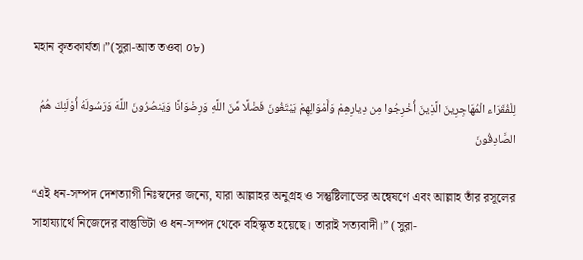মহান কৃতকার্যতা।”(সুরা-আত তওবা ০৮)

لِلْفُقَرَاء الْمُهَاجِرِينَ الَّذِينَ أُخْرِجُوا مِن دِيارِهِمْ وَأَمْوَالِهِمْ يَبْتَغُونَ فَضْلًا مِّنَ اللَّهِ وَرِضْوَانًا وَيَنصُرُونَ اللَّهَ وَرَسُولَهُ أُوْلَئِكَ هُمُ الصَّادِقُونَ

“এই ধন-সম্পদ দেশত্যাগী নিঃস্বদের জন্যে, যারা আল্লাহর অনুগ্রহ ও সন্তুষ্টিলাভের অন্বেষণে এবং আল্লাহ তাঁর রসূলের সাহায্যার্থে নিজেদের বাস্তুভিটা ও ধন-সম্পদ থেকে বহিস্কৃত হয়েছে। তারাই সত্যবাদী।” (সুরা-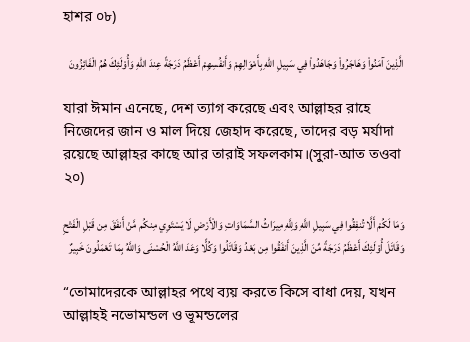হাশর ০৮)

الَّذِينَ آمَنُواْ وَهَاجَرُواْ وَجَاهَدُواْ فِي سَبِيلِ اللّهِ بِأَمْوَالِهِمْ وَأَنفُسِهِمْ أَعْظَمُ دَرَجَةً عِندَ اللّهِ وَأُوْلَئِكَ هُمُ الْفَائِزُونَ

যারা ঈমান এনেছে, দেশ ত্যাগ করেছে এবং আল্লাহর রাহে নিজেদের জান ও মাল দিয়ে জেহাদ করেছে, তাদের বড় মর্যাদা রয়েছে আল্লাহর কাছে আর তারাই সফলকাম।(সুরা-আত তওবা ২০)

وَمَا لَكُمْ أَلَّا تُنفِقُوا فِي سَبِيلِ اللَّهِ وَلِلَّهِ مِيرَاثُ السَّمَاوَاتِ وَالْأَرْضِ لَا يَسْتَوِي مِنكُم مَّنْ أَنفَقَ مِن قَبْلِ الْفَتْحِ وَقَاتَلَ أُوْلَئِكَ أَعْظَمُ دَرَجَةً مِّنَ الَّذِينَ أَنفَقُوا مِن بَعْدُ وَقَاتَلُوا وَكُلًّا وَعَدَ اللَّهُ الْحُسْنَى وَاللَّهُ بِمَا تَعْمَلُونَ خَبِيرٌ

“তোমাদেরকে আল্লাহর পথে ব্যয় করতে কিসে বাধা দেয়, যখন আল্লাহই নভোমন্ডল ও ভূমন্ডলের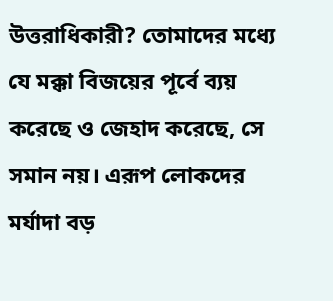উত্তরাধিকারী? তোমাদের মধ্যে যে মক্কা বিজয়ের পূর্বে ব্যয় করেছে ও জেহাদ করেছে, সে সমান নয়। এরূপ লোকদের মর্যাদা বড়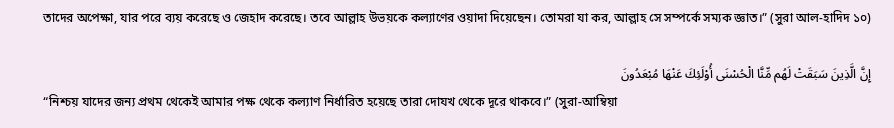তাদের অপেক্ষা, যার পরে ব্যয় করেছে ও জেহাদ করেছে। তবে আল্লাহ উভয়কে কল্যাণের ওয়াদা দিয়েছেন। তোমরা যা কর, আল্লাহ সে সম্পর্কে সম্যক জ্ঞাত।” (সুরা আল-হাদিদ ১০)

إِنَّ الَّذِينَ سَبَقَتْ لَهُم مِّنَّا الْحُسْنَى أُوْلَئِكَ عَنْهَا مُبْعَدُونَ
“নিশ্চয় যাদের জন্য প্রথম থেকেই আমার পক্ষ থেকে কল্যাণ নির্ধারিত হয়েছে তারা দোযখ থেকে দূরে থাকবে।” (সুরা-আম্বিয়া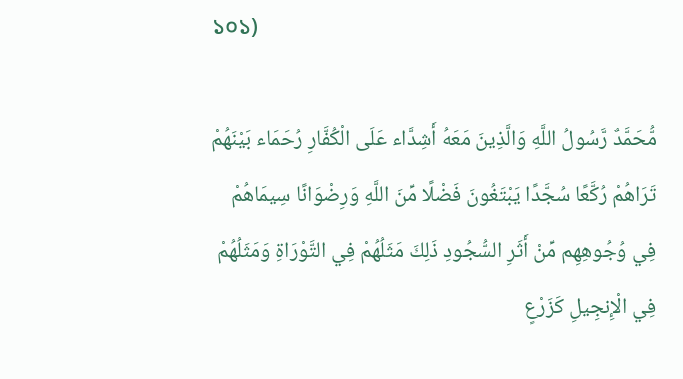১০১)

مُّحَمَّدٌ رَّسُولُ اللَّهِ وَالَّذِينَ مَعَهُ أَشِدَّاء عَلَى الْكُفَّارِ رُحَمَاء بَيْنَهُمْ تَرَاهُمْ رُكَّعًا سُجَّدًا يَبْتَغُونَ فَضْلًا مِّنَ اللَّهِ وَرِضْوَانًا سِيمَاهُمْ فِي وُجُوهِهِم مِّنْ أَثَرِ السُّجُودِ ذَلِكَ مَثَلُهُمْ فِي التَّوْرَاةِ وَمَثَلُهُمْ فِي الْإِنجِيلِ كَزَرْعٍ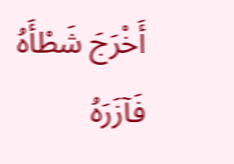أَخْرَجَ شَطْأَهُ فَآزَرَهُ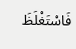فَاسْتَغْلَظَ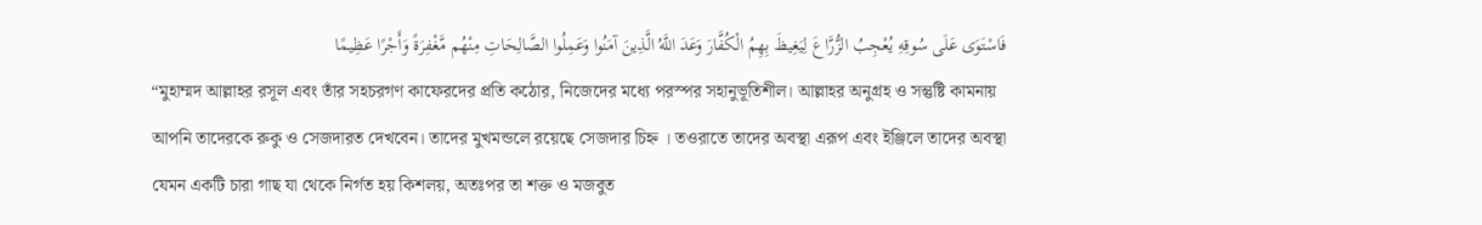فَاسْتَوَى عَلَى سُوقِهِ يُعْجِبُ الزُّرَّاعَ لِيَغِيظَ بِهِمُ الْكُفَّارَ وَعَدَ اللَّهُ الَّذِينَ آمَنُوا وَعَمِلُوا الصَّالِحَاتِ مِنْهُم مَّغْفِرَةً وَأَجْرًا عَظِيمًا
“মুহাম্মদ আল্লাহর রসূল এবং তাঁর সহচরগণ কাফেরদের প্রতি কঠোর, নিজেদের মধ্যে পরস্পর সহানুভূতিশীল। আল্লাহর অনুগ্রহ ও সন্তুষ্টি কামনায় আপনি তাদেরকে রুকু ও সেজদারত দেখবেন। তাদের মুখমন্ডলে রয়েছে সেজদার চিহ্ন । তওরাতে তাদের অবস্থা এরূপ এবং ইঞ্জিলে তাদের অবস্থা যেমন একটি চারা গাছ যা থেকে নির্গত হয় কিশলয়, অতঃপর তা শক্ত ও মজবুত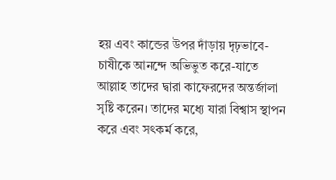হয় এবং কান্ডের উপর দাঁড়ায় দৃঢ়ভাবে-চাষীকে আনন্দে অভিভুত করে-যাতে আল্লাহ তাদের দ্বারা কাফেরদের অন্তর্জালা সৃষ্টি করেন। তাদের মধ্যে যারা বিশ্বাস স্থাপন করে এবং সৎকর্ম করে,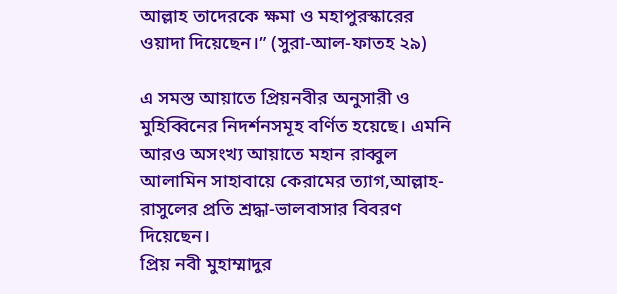আল্লাহ তাদেরকে ক্ষমা ও মহাপুরস্কারের ওয়াদা দিয়েছেন।” (সুরা-আল-ফাতহ ২৯)

এ সমস্ত আয়াতে প্রিয়নবীর অনুসারী ও মুহিব্বিনের নিদর্শনসমূহ বর্ণিত হয়েছে। এমনি আরও অসংখ্য আয়াতে মহান রাব্বুল আলামিন সাহাবায়ে কেরামের ত্যাগ,আল্লাহ-রাসুলের প্রতি শ্রদ্ধা-ভালবাসার বিবরণ দিয়েছেন।
প্রিয় নবী মুহাম্মাদুর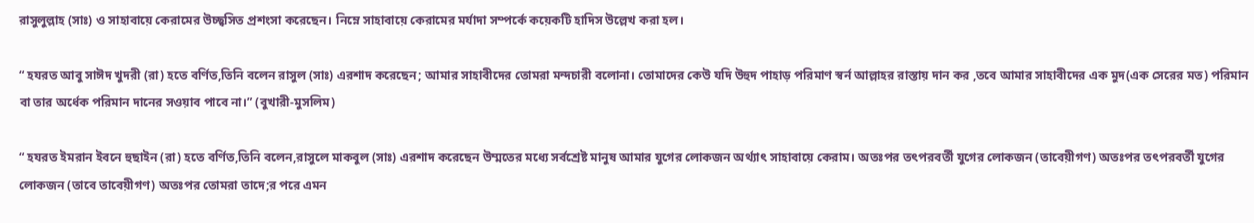রাসুলুল্লাহ (সাঃ) ও সাহাবায়ে কেরামের উচ্ছ্বসিত প্রশংসা করেছেন। নিম্নে সাহাবায়ে কেরামের মর্যাদা সম্পর্কে কয়েকটি হাদিস উল্লেখ করা হল।

“ হযরত আবু সাঈদ খুদরী (রা) হতে বর্ণিত,তিনি বলেন রাসুল (সাঃ) এরশাদ করেছেন; আমার সাহাবীদের তোমরা মন্দচারী বলোনা। তোমাদের কেউ যদি উহুদ পাহাড় পরিমাণ স্বর্ন আল্লাহর রাস্তায় দান কর ,তবে আমার সাহাবীদের এক মুদ(এক সেরের মত) পরিমান বা তার অর্ধেক পরিমান দানের সওয়াব পাবে না।” (বুখারী-মুসলিম)

“ হযরত ইমরান ইবনে হুছাইন (রা) হতে বর্ণিত,তিনি বলেন,রাসুলে মাকবুল (সাঃ) এরশাদ করেছেন উম্মতের মধ্যে সর্বশ্রেষ্ট মানুষ আমার যুগের লোকজন অর্থ্যাৎ সাহাবায়ে কেরাম। অতঃপর তৎপরবর্তী যুগের লোকজন (তাবেয়ীগণ) অতঃপর তৎপরবর্তী যুগের লোকজন (তাবে তাবেয়ীগণ) অতঃপর তোমরা তাদে;র পরে এমন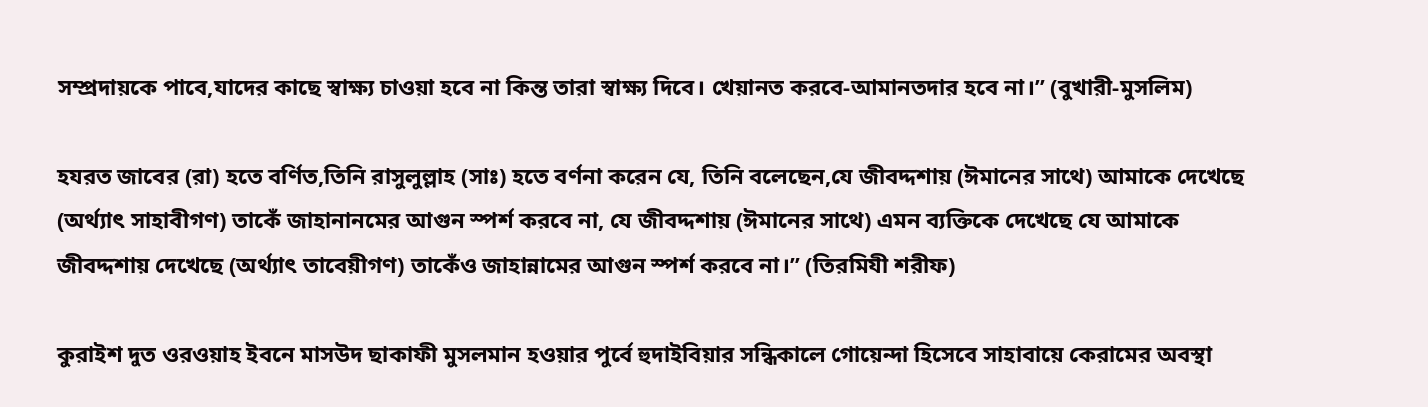সম্প্রদায়কে পাবে,যাদের কাছে স্বাক্ষ্য চাওয়া হবে না কিন্ত তারা স্বাক্ষ্য দিবে। খেয়ানত করবে-আমানতদার হবে না।” (বুখারী-মুসলিম)

হযরত জাবের (রা) হতে বর্ণিত,তিনি রাসুলুল্লাহ (সাঃ) হতে বর্ণনা করেন যে, তিনি বলেছেন,যে জীবদ্দশায় (ঈমানের সাথে) আমাকে দেখেছে (অর্থ্যাৎ সাহাবীগণ) তাকেঁ জাহানানমের আগুন স্পর্শ করবে না, যে জীবদ্দশায় (ঈমানের সাথে) এমন ব্যক্তিকে দেখেছে যে আমাকে জীবদ্দশায় দেখেছে (অর্থ্যাৎ তাবেয়ীগণ) তাকেঁও জাহান্নামের আগুন স্পর্শ করবে না।” (তিরমিযী শরীফ)

কুরাইশ দুত ওরওয়াহ ইবনে মাসউদ ছাকাফী মুসলমান হওয়ার পুর্বে হুদাইবিয়ার সন্ধিকালে গোয়েন্দা হিসেবে সাহাবায়ে কেরামের অবস্থা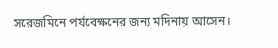সরেজমিনে পর্যবেক্ষনের জন্য মদিনায় আসেন।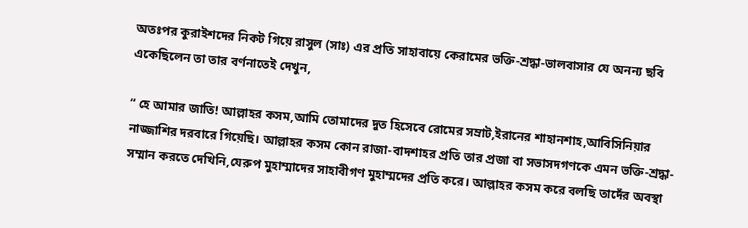অতঃপর কুরাইশদের নিকট গিয়ে রাসুল (সাঃ) এর প্রতি সাহাবায়ে কেরামের ভক্তি-শ্রদ্ধা-ভালবাসার যে অনন্য ছবি একেছিলেন তা তার বর্ণনাতেই দেখুন,

“ হে আমার জাতি! আল্লাহর কসম,আমি তোমাদের দুত হিসেবে রোমের সম্রাট,ইরানের শাহানশাহ,আবিসিনিয়ার নাজ্জাশির দরবারে গিয়েছি। আল্লাহর কসম কোন রাজা-বাদশাহর প্রতি তার প্রজা বা সভাসদগণকে এমন ভক্তি-শ্রদ্ধা-সম্মান করতে দেখিনি,যেরুপ মুহাম্মাদের সাহাবীগণ মুহাম্মদের প্রতি করে। আল্লাহর কসম করে বলছি তাদেঁর অবস্থা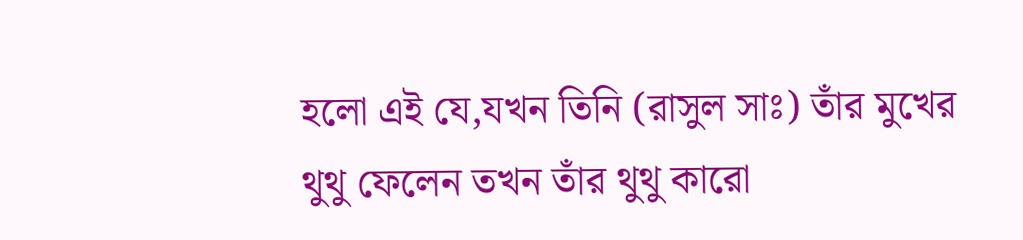হলো এই যে,যখন তিনি (রাসুল সাঃ) তাঁর মুখের থুথু ফেলেন তখন তাঁর থুথু কারো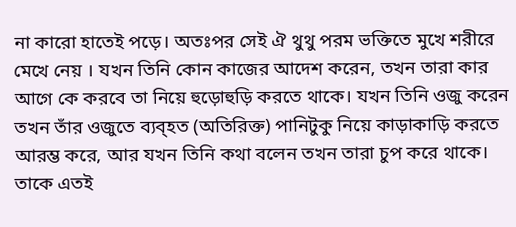না কারো হাতেই পড়ে। অতঃপর সেই ঐ থুথু পরম ভক্তিতে মুখে শরীরে মেখে নেয় । যখন তিনি কোন কাজের আদেশ করেন, তখন তারা কার আগে কে করবে তা নিয়ে হুড়োহুড়ি করতে থাকে। যখন তিনি ওজু করেন তখন তাঁর ওজুতে ব্যব্হত (অতিরিক্ত) পানিটুকু নিয়ে কাড়াকাড়ি করতে আরম্ভ করে, আর যখন তিনি কথা বলেন তখন তারা চুপ করে থাকে। তাকে এতই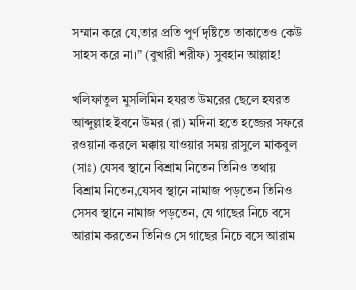সম্মান করে যে,তার প্রতি পুর্ণ দৃষ্টিতে তাকাতেও কেউ সাহস করে না।” (বুখারী শরীফ) সুবহান আল্লাহ!

খলিফাতুল মুসলিমিন হযরত উমরের ছেলে হযরত আব্দুল্লাহ ইবনে উমর (রা) মদিনা হতে হজ্জের সফরে রওয়ানা করলে মক্কায় যাওয়ার সময় রাসুলে মাকবুল (সাঃ) যেসব স্থানে বিশ্রাম নিতেন তিনিও তথায় বিশ্রাম নিতেন,যেসব স্থানে নামাজ পড়তেন তিনিও সেসব স্থানে নামাজ পড়তেন, যে গাছের নিচে বসে আরাম করতেন তিনিও সে গাছের নিচে বসে আরাম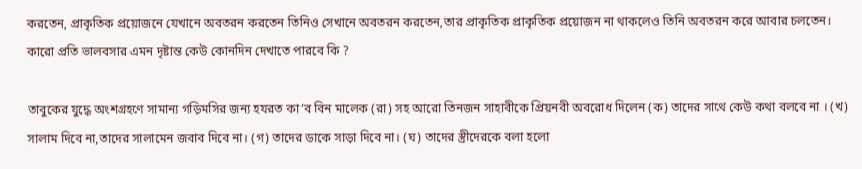করতেন, প্রাকৃতিক প্রয়োজনে যেখানে অবতরন করতেন তিনিও সেখানে অবতরন করতেন,তার প্রাকৃতিক প্রাকৃতিক প্রয়োজন না থাকলেও তিনি অবতরন করে আবার চলতেন। কারো প্রতি ভালবসার এমন দৃষ্টান্ত কেউ কোনদিন দেখাতে পারবে কি ?

তাবুকের যুদ্ধে অংশগ্রহণে সামান্য গড়িমসির জন্য হযরত কা’ব বিন মালেক (রা) সহ আরো তিনজন সাহাবীকে প্রিয়নবী অবরোধ দিলেন (ক) তাদের সাথে কেউ কথা বলবে না । (খ) সালাম দিবে না,তাদের সালামেন জবাব দিবে না। (গ) তাদের ডাকে সাড়া দিবে না। (ঘ) তাদের স্ত্রীদেরকে বলা হলো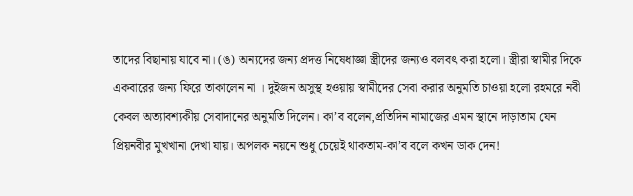তাদের বিছানায় যাবে না। (ঙ) অন্যদের জন্য প্রদত্ত নিষেধাজ্ঞা স্ত্রীদের জন্যও বলবৎ করা হলো। স্ত্রীরা স্বামীর দিকে একবারের জন্য ফিরে তাকালেন না । দুইজন অসুস্থ হওয়ায় স্বামীদের সেবা করার অনুমতি চাওয়া হলো রহমরে নবী কেবল অত্যাবশ্যকীয় সেবাদানের অনুমতি দিলেন। কা’ব বলেন,প্রতিদিন নামাজের এমন স্থানে দাড়াতাম যেন প্রিয়নবীর মুখখানা দেখা যায়। অপলক নয়নে শুধু চেয়েই থাকতাম-কা’ব বলে কখন ডাক দেন!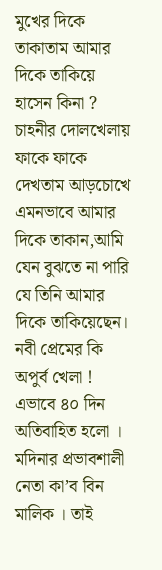মুখের দিকে তাকাতাম আমার দিকে তাকিয়ে হাসেন কিনা ? চাহনীর দোলখেলায় ফাকে ফাকে দেখতাম আড়চোখে এমনভাবে আমার দিকে তাকান,আমি যেন বুঝতে না পারি যে তিনি আমার দিকে তাকিয়েছেন। নবী প্রেমের কি অপুর্ব খেলা ! এভাবে ৪০ দিন অতিবাহিত হলো । মদিনার প্রভাবশালী নেতা কা’ব বিন মালিক । তাই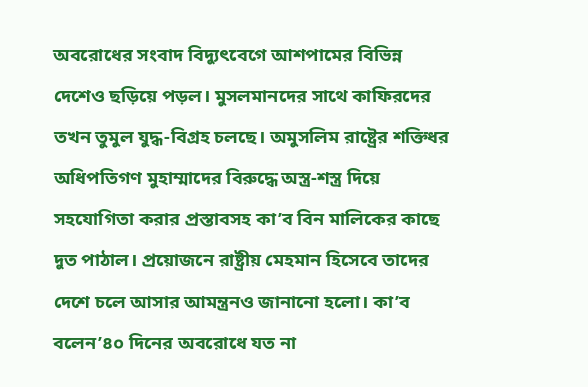অবরোধের সংবাদ বিদ্যুৎবেগে আশপামের বিভিন্ন দেশেও ছড়িয়ে পড়ল। মুসলমানদের সাথে কাফিরদের তখন তুমুল যুদ্ধ-বিগ্রহ চলছে। অমুসলিম রাষ্ট্রের শক্তিধর অধিপতিগণ মুহাম্মাদের বিরুদ্ধে অস্ত্র-শস্ত্র দিয়ে সহযোগিতা করার প্রস্তাবসহ কা’ব বিন মালিকের কাছে দুত পাঠাল। প্রয়োজনে রাষ্ট্রীয় মেহমান হিসেবে তাদের দেশে চলে আসার আমন্ত্রনও জানানো হলো। কা’ব বলেন’৪০ দিনের অবরোধে যত না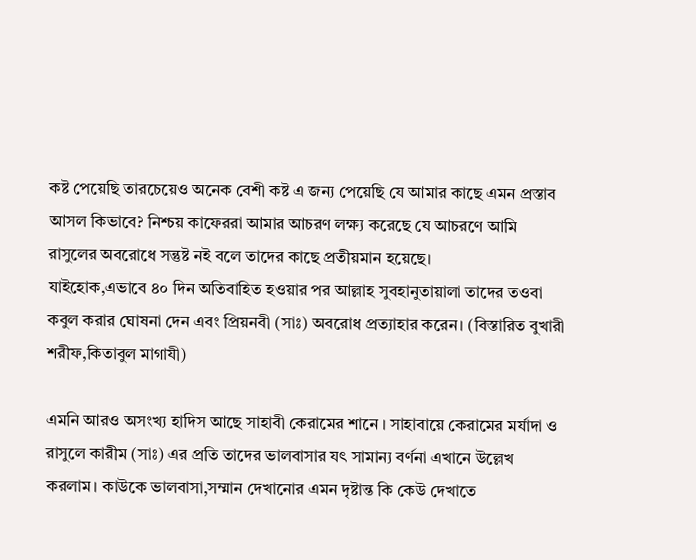কষ্ট পেয়েছি তারচেয়েও অনেক বেশী কষ্ট এ জন্য পেয়েছি যে আমার কাছে এমন প্রস্তাব আসল কিভাবে? নিশ্চয় কাফেররা আমার আচরণ লক্ষ্য করেছে যে আচরণে আমি রাসুলের অবরোধে সন্তুষ্ট নই বলে তাদের কাছে প্রতীয়মান হয়েছে।
যাইহোক,এভাবে ৪০ দিন অতিবাহিত হওয়ার পর আল্লাহ সুবহানুতায়ালা তাদের তওবা কবুল করার ঘোষনা দেন এবং প্রিয়নবী (সাঃ) অবরোধ প্রত্যাহার করেন। (বিস্তারিত বুখারী শরীফ,কিতাবুল মাগাযী)

এমনি আরও অসংখ্য হাদিস আছে সাহাবী কেরামের শানে । সাহাবায়ে কেরামের মর্যাদা ও রাসুলে কারীম (সাঃ) এর প্রতি তাদের ভালবাসার যৎ সামান্য বর্ণনা এখানে উল্লেখ করলাম। কাউকে ভালবাসা,সম্মান দেখানোর এমন দৃষ্টান্ত কি কেউ দেখাতে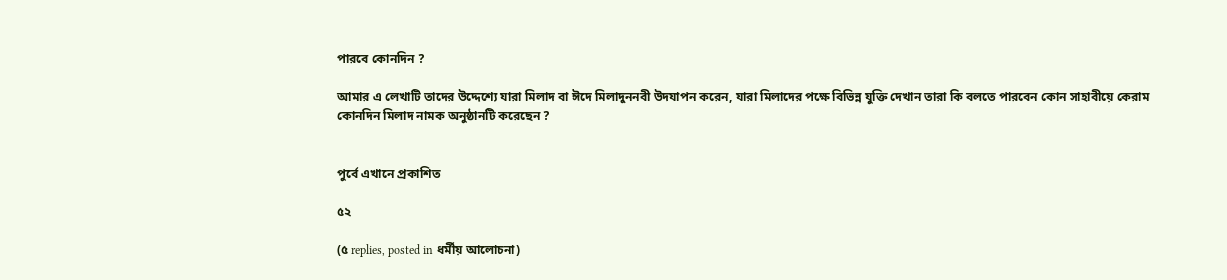পারবে কোনদিন ?

আমার এ লেখাটি তাদের উদ্দেশ্যে যারা মিলাদ বা ঈদে মিলাদুননবী উদযাপন করেন, যারা মিলাদের পক্ষে বিভিন্ন যুক্তি দেখান তারা কি বলতে পারবেন কোন সাহাবীয়ে কেরাম কোনদিন মিলাদ নামক অনুষ্ঠানটি করেছেন ?


পুর্বে এখানে প্রকাশিত

৫২

(৫ replies, posted in ধর্মীয় আলোচনা)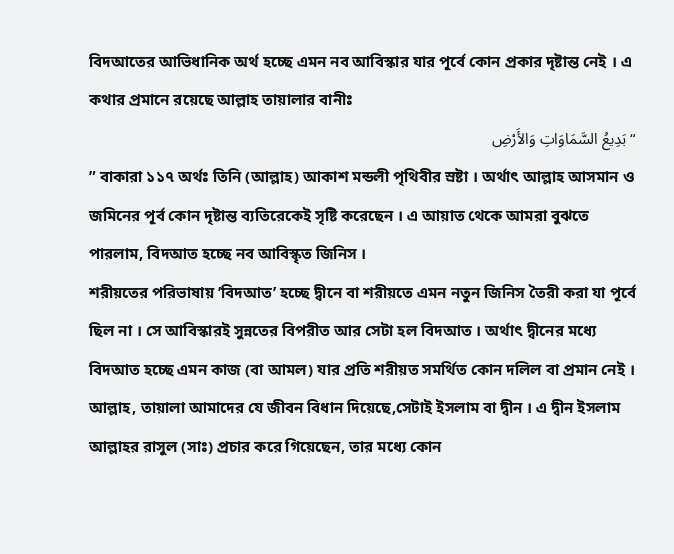বিদআতের আভিধানিক অর্থ হচ্ছে এমন নব আবিস্কার যার পূর্বে কোন প্রকার দৃষ্টান্ত নেই । এ কথার প্রমানে রয়েছে আল্লাহ তায়ালার বানীঃ
“بَدِيعُ السَّمَاوَاتِ وَالأَرْضِ
” বাকারা ১১৭ অর্থঃ তিনি (আল্লাহ) আকাশ মন্ডলী পৃথিবীর স্রষ্টা । অর্থাৎ আল্লাহ আসমান ও জমিনের পূর্ব কোন দৃষ্টান্ত ব্যতিরেকেই সৃষ্টি করেছেন । এ আয়াত থেকে আমরা বুঝতে পারলাম, বিদআত হচ্ছে নব আবিস্কৃত জিনিস ।
শরীয়তের পরিভাষায় ’বিদআত’ হচ্ছে দ্বীনে বা শরীয়তে এমন নতুন জিনিস তৈরী করা যা পূর্বে ছিল না । সে আবিস্কারই সুন্নতের বিপরীত আর সেটা হল বিদআত । অর্থাৎ দ্বীনের মধ্যে বিদআত হচ্ছে এমন কাজ (বা আমল) যার প্রতি শরীয়ত সমর্থিত কোন দলিল বা প্রমান নেই ।
আল্লাহ, তায়ালা আমাদের যে জীবন বিধান দিয়েছে,সেটাই ইসলাম বা দ্বীন । এ দ্বীন ইসলাম আল্লাহর রাসুল (সাঃ) প্রচার করে গিয়েছেন, তার মধ্যে কোন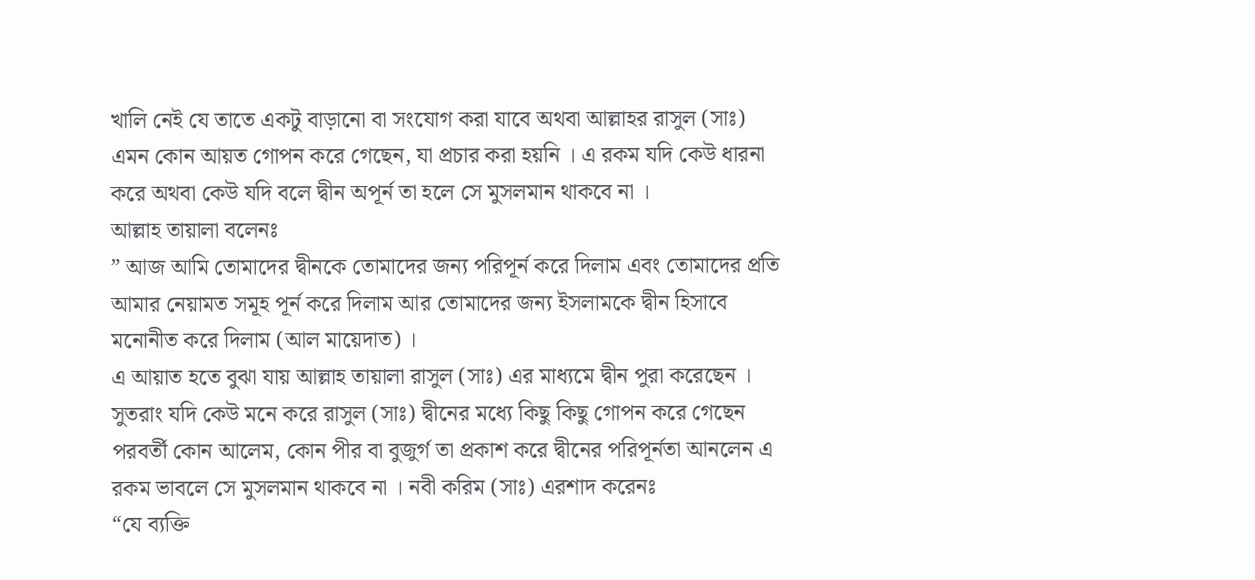খালি নেই যে তাতে একটু বাড়ানো বা সংযোগ করা যাবে অথবা আল্লাহর রাসুল (সাঃ) এমন কোন আয়ত গোপন করে গেছেন, যা প্রচার করা হয়নি । এ রকম যদি কেউ ধারনা করে অথবা কেউ যদি বলে দ্বীন অপূর্ন তা হলে সে মুসলমান থাকবে না ।
আল্লাহ তায়ালা বলেনঃ
” আজ আমি তোমাদের দ্বীনকে তোমাদের জন্য পরিপূর্ন করে দিলাম এবং তোমাদের প্রতি আমার নেয়ামত সমূহ পূর্ন করে দিলাম আর তোমাদের জন্য ইসলামকে দ্বীন হিসাবে মনোনীত করে দিলাম (আল মায়েদাত) ।
এ আয়াত হতে বুঝা যায় আল্লাহ তায়ালা রাসুল (সাঃ) এর মাধ্যমে দ্বীন পুরা করেছেন । সুতরাং যদি কেউ মনে করে রাসুল (সাঃ) দ্বীনের মধ্যে কিছু কিছু গোপন করে গেছেন পরবর্তী কোন আলেম, কোন পীর বা বুজুর্গ তা প্রকাশ করে দ্বীনের পরিপূর্নতা আনলেন এ রকম ভাবলে সে মুসলমান থাকবে না । নবী করিম (সাঃ) এরশাদ করেনঃ
“যে ব্যক্তি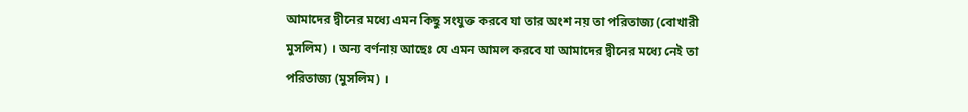আমাদের দ্বীনের মধ্যে এমন কিছু সংযুক্ত করবে যা তার অংশ নয় তা পরিতাজ্য (বোখারী মুসলিম) । অন্য বর্ণনায় আছেঃ যে এমন আমল করবে যা আমাদের দ্বীনের মধ্যে নেই তা পরিতাজ্য (মুসলিম) ।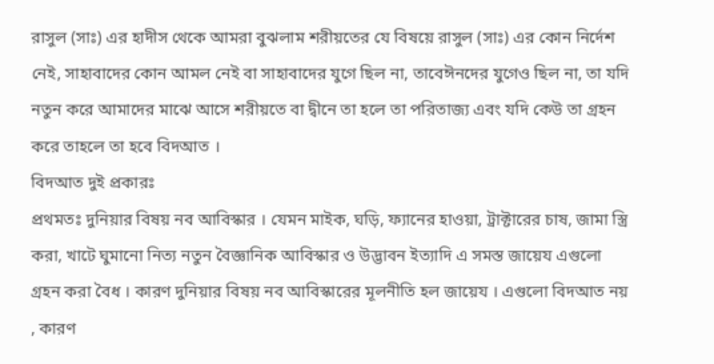রাসুল (সাঃ) এর হাদীস থেকে আমরা বুঝলাম শরীয়তের যে বিষয়ে রাসুল (সাঃ) এর কোন নির্দেশ নেই, সাহাবাদের কোন আমল নেই বা সাহাবাদের যুগে ছিল না, তাবেঈনদের যুগেও ছিল না, তা যদি নতুন করে আমাদের মাঝে আসে শরীয়তে বা দ্বীনে তা হলে তা পরিতাজ্য এবং যদি কেউ তা গ্রহন করে তাহলে তা হবে বিদআত ।
বিদআত দুই প্রকারঃ
প্রথমতঃ দুনিয়ার বিষয় নব আবিস্কার । যেমন মাইক, ঘড়ি, ফ্যানের হাওয়া, ট্রাক্টারের চাষ, জামা স্ত্রি করা, খাটে ঘুমানো নিত্য নতুন বৈজ্ঞানিক আবিস্কার ও উদ্ভাবন ইত্যাদি এ সমস্ত জায়েয এগুলো গ্রহন করা বৈধ । কারণ দুনিয়ার বিষয় নব আবিস্কারের মূলনীতি হল জায়েয । এগুলো বিদআত নয় , কারণ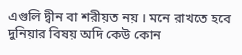এগুলি দ্বীন বা শরীয়ত নয় । মনে রাখতে হবে দুনিয়ার বিষয় অদি কেউ কোন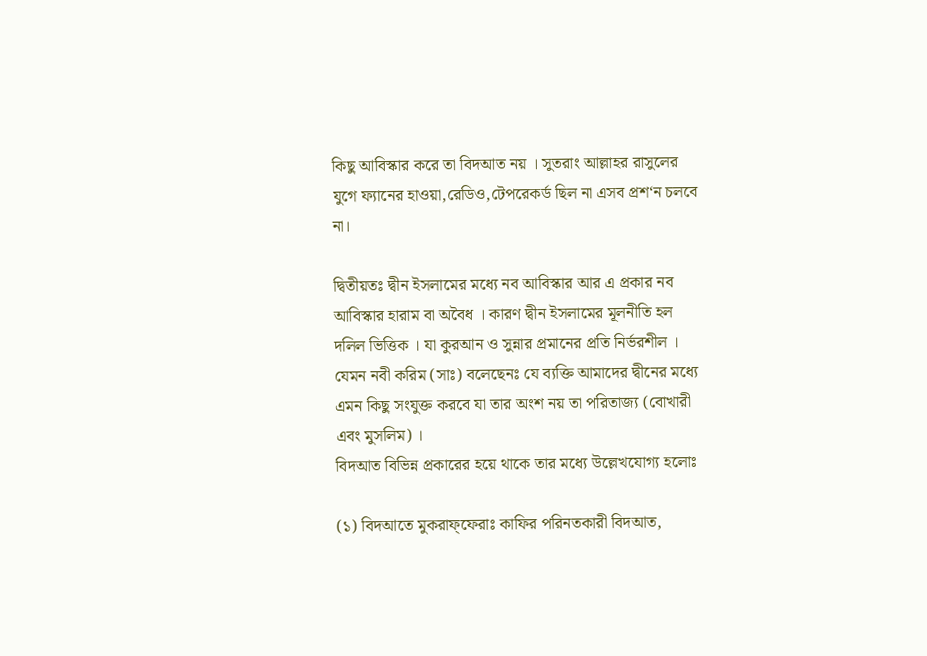কিছু আবিস্কার করে তা বিদআত নয় । সুতরাং আল্লাহর রাসুলের যুগে ফ্যানের হাওয়া,রেডিও,টেপরেকর্ড ছিল না এসব প্রশ‘ন চলবে না।

দ্বিতীয়তঃ দ্বীন ইসলামের মধ্যে নব আবিস্কার আর এ প্রকার নব আবিস্কার হারাম বা অবৈধ । কারণ দ্বীন ইসলামের মূলনীতি হল দলিল ভিত্তিক । যা কুরআন ও সুন্নার প্রমানের প্রতি নির্ভরশীল । যেমন নবী করিম (সাঃ) বলেছেনঃ যে ব্যক্তি আমাদের দ্বীনের মধ্যে এমন কিছু সংযুক্ত করবে যা তার অংশ নয় তা পরিতাজ্য (বোখারী এবং মুসলিম) ।
বিদআত বিভিন্ন প্রকারের হয়ে থাকে তার মধ্যে উল্লেখযোগ্য হলোঃ

(১) বিদআতে মুকরাফ্ফেরাঃ কাফির পরিনতকারী বিদআত,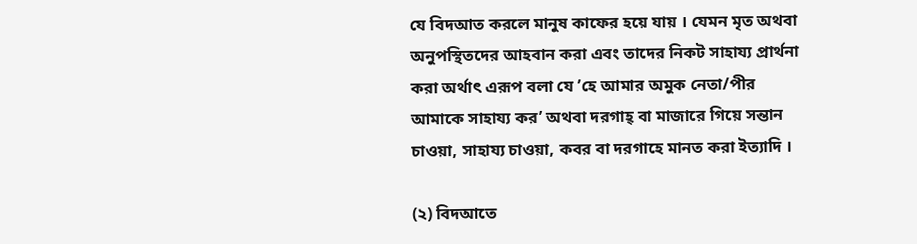যে বিদআত করলে মানুষ কাফের হয়ে যায় । যেমন মৃত অথবা অনুপস্থিতদের আহবান করা এবং তাদের নিকট সাহায্য প্রার্থনা করা অর্থাৎ এরূপ বলা যে ’হে আমার অমুক নেতা/পীর আমাকে সাহায্য কর’ অথবা দরগাহ্ বা মাজারে গিয়ে সন্তান চাওয়া, সাহায্য চাওয়া, কবর বা দরগাহে মানত করা ইত্যাদি ।

(২) বিদআতে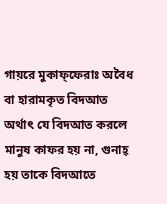গায়রে মুকাফ্ফেরাঃ অবৈধ বা হারামকৃত বিদআত অর্থাৎ যে বিদআত করলে মানুষ কাফর হয় না, গুনাহ্ হয় তাকে বিদআতে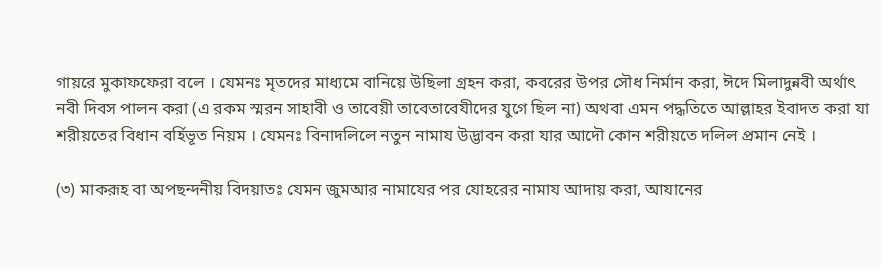গায়রে মুকাফফেরা বলে । যেমনঃ মৃতদের মাধ্যমে বানিয়ে উছিলা গ্রহন করা, কবরের উপর সৌধ নির্মান করা, ঈদে মিলাদুন্নবী অর্থাৎ নবী দিবস পালন করা (এ রকম স্মরন সাহাবী ও তাবেয়ী তাবেতাবেযীদের যুগে ছিল না) অথবা এমন পদ্ধতিতে আল্লাহর ইবাদত করা যা শরীয়তের বিধান বর্হিভূত নিয়ম । যেমনঃ বিনাদলিলে নতুন নামায উদ্ভাবন করা যার আদৌ কোন শরীয়তে দলিল প্রমান নেই ।

(৩) মাকরূহ বা অপছন্দনীয় বিদয়াতঃ যেমন জুমআর নামাযের পর যোহরের নামায আদায় করা, আযানের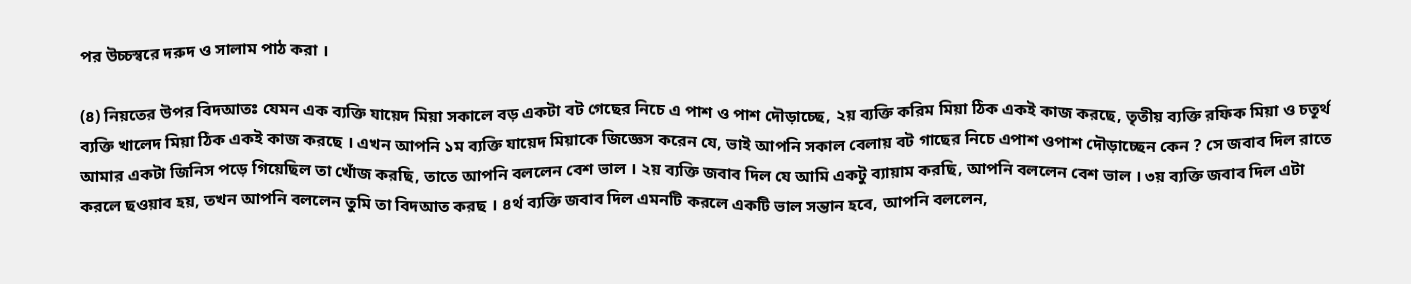পর উচ্চস্বরে দরুদ ও সালাম পাঠ করা ।

(৪) নিয়তের উপর বিদআতঃ যেমন এক ব্যক্তি যায়েদ মিয়া সকালে বড় একটা বট গেছের নিচে এ পাশ ও পাশ দৌড়াচ্ছে, ২য় ব্যক্তি করিম মিয়া ঠিক একই কাজ করছে, তৃতীয় ব্যক্তি রফিক মিয়া ও চতূর্থ ব্যক্তি খালেদ মিয়া ঠিক একই কাজ করছে । এখন আপনি ১ম ব্যক্তি যায়েদ মিয়াকে জিজ্ঞেস করেন যে, ভাই আপনি সকাল বেলায় বট গাছের নিচে এপাশ ওপাশ দৌড়াচ্ছেন কেন ? সে জবাব দিল রাতে আমার একটা জিনিস পড়ে গিয়েছিল তা খোঁজ করছি, তাতে আপনি বললেন বেশ ভাল । ২য় ব্যক্তি জবাব দিল যে আমি একটু ব্যায়াম করছি, আপনি বললেন বেশ ভাল । ৩য় ব্যক্তি জবাব দিল এটা করলে ছওয়াব হয়, তখন আপনি বললেন তুমি তা বিদআত করছ । ৪র্থ ব্যক্তি জবাব দিল এমনটি করলে একটি ভাল সন্তান হবে, আপনি বললেন,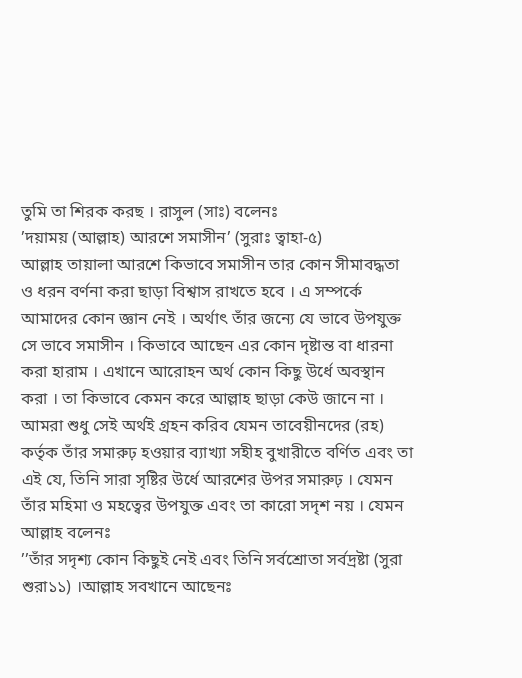তুমি তা শিরক করছ । রাসুল (সাঃ) বলেনঃ
’দয়াময় (আল্লাহ) আরশে সমাসীন’ (সুরাঃ ত্বাহা-৫)
আল্লাহ তায়ালা আরশে কিভাবে সমাসীন তার কোন সীমাবদ্ধতা ও ধরন বর্ণনা করা ছাড়া বিশ্বাস রাখতে হবে । এ সম্পর্কে আমাদের কোন জ্ঞান নেই । অর্থাৎ তাঁর জন্যে যে ভাবে উপযুক্ত সে ভাবে সমাসীন । কিভাবে আছেন এর কোন দৃষ্টান্ত বা ধারনা করা হারাম । এখানে আরোহন অর্থ কোন কিছু উর্ধে অবস্থান করা । তা কিভাবে কেমন করে আল্লাহ ছাড়া কেউ জানে না । আমরা শুধু সেই অর্থই গ্রহন করিব যেমন তাবেয়ীনদের (রহ) কর্তৃক তাঁর সমারুঢ় হওয়ার ব্যাখ্যা সহীহ বুখারীতে বর্ণিত এবং তা এই যে, তিনি সারা সৃষ্টির উর্ধে আরশের উপর সমারুঢ় । যেমন তাঁর মহিমা ও মহত্বের উপযুক্ত এবং তা কারো সদৃশ নয় । যেমন আল্লাহ বলেনঃ
’’তাঁর সদৃশ্য কোন কিছুই নেই এবং তিনি সর্বশ্রোতা সর্বদ্রষ্টা (সুরা শুরা১১) ।আল্লাহ সবখানে আছেনঃ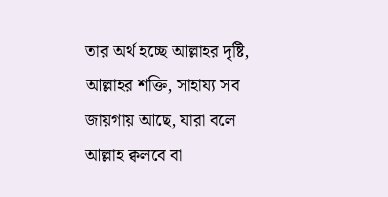তার অর্থ হচ্ছে আল্লাহর দৃষ্টি, আল্লাহর শক্তি, সাহায্য সব জায়গায় আছে, যারা বলে আল্লাহ ক্বলবে বা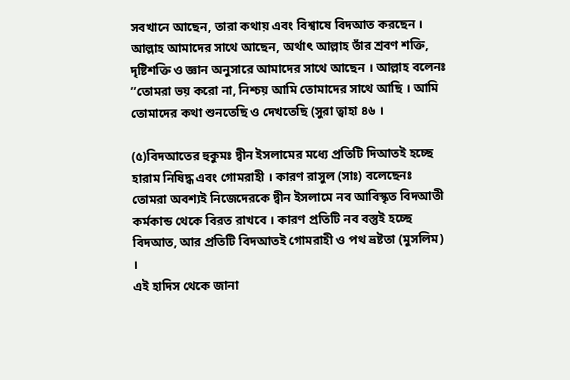সবখানে আছেন, তারা কথায় এবং বিশ্বাষে বিদআত করছেন । আল্লাহ আমাদের সাথে আছেন, অর্থাৎ আল্লাহ তাঁর শ্রবণ শক্তি, দৃষ্টিশক্তি ও জ্ঞান অনুসারে আমাদের সাথে আছেন । আল্লাহ বলেনঃ ’’তোমরা ভয় করো না, নিশ্চয় আমি তোমাদের সাথে আছি । আমি তোমাদের কথা শুনতেছি ও দেখতেছি (সুরা ত্বাহা ৪৬ ।

(৫)বিদআতের হুকুমঃ দ্বীন ইসলামের মধ্যে প্রতিটি দিআতই হচ্ছে হারাম নিষিদ্ধ এবং গোমরাহী । কারণ রাসুল (সাঃ) বলেছেনঃ তোমরা অবশ্যই নিজেদেরকে দ্বীন ইসলামে নব আবিস্কৃত বিদআতী কর্মকান্ড থেকে বিরত রাখবে । কারণ প্রতিটি নব বস্তুই হচ্ছে বিদআত, আর প্রতিটি বিদআতই গোমরাহী ও পথ ভ্রষ্টতা (মুসলিম) ।
এই হাদিস থেকে জানা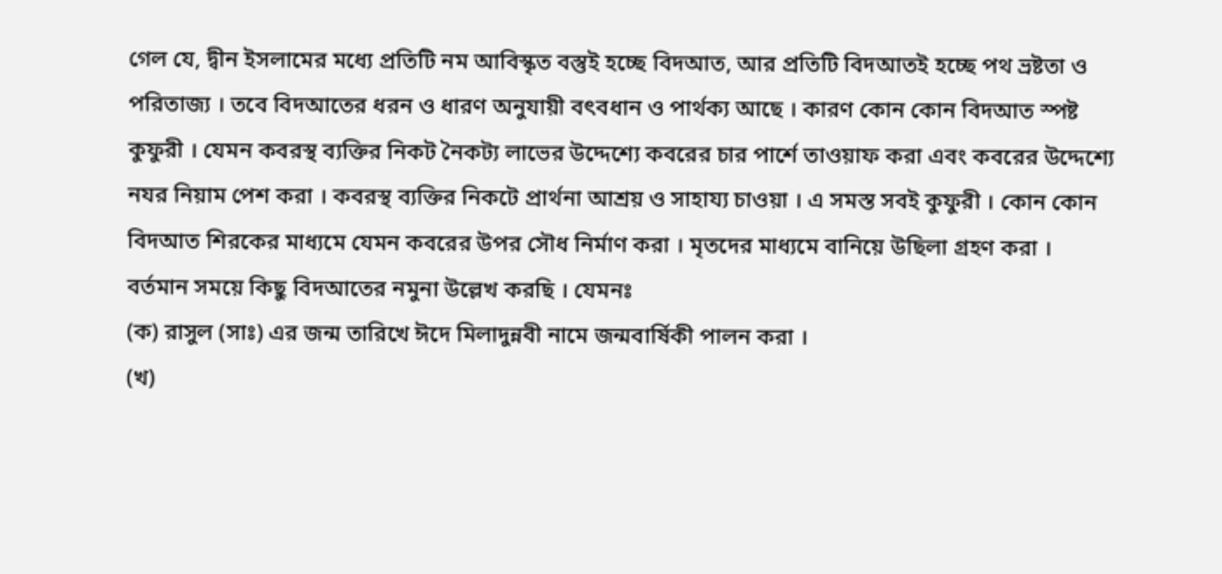গেল যে, দ্বীন ইসলামের মধ্যে প্রতিটি নম আবিস্কৃত বস্তুই হচ্ছে বিদআত, আর প্রতিটি বিদআতই হচ্ছে পথ ভ্রষ্টতা ও পরিতাজ্য । তবে বিদআতের ধরন ও ধারণ অনুযায়ী বৎবধান ও পার্থক্য আছে । কারণ কোন কোন বিদআত স্পষ্ট কুফুরী । যেমন কবরস্থ ব্যক্তির নিকট নৈকট্য লাভের উদ্দেশ্যে কবরের চার পার্শে তাওয়াফ করা এবং কবরের উদ্দেশ্যে নযর নিয়াম পেশ করা । কবরস্থ ব্যক্তির নিকটে প্রার্থনা আশ্রয় ও সাহায্য চাওয়া । এ সমস্ত সবই কুফুরী । কোন কোন বিদআত শিরকের মাধ্যমে যেমন কবরের উপর সৌধ নির্মাণ করা । মৃতদের মাধ্যমে বানিয়ে উছিলা গ্রহণ করা ।
বর্তমান সময়ে কিছু বিদআতের নমুনা উল্লেখ করছি । যেমনঃ
(ক) রাসুল (সাঃ) এর জন্ম তারিখে ঈদে মিলাদুন্নবী নামে জন্মবার্ষিকী পালন করা ।
(খ)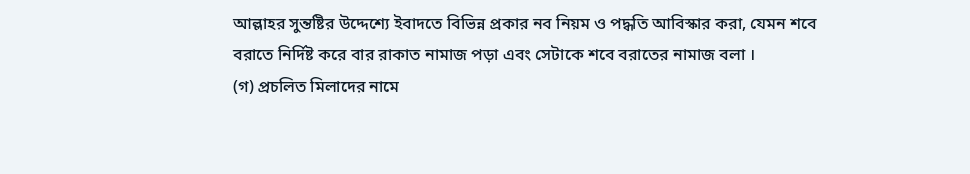আল্লাহর সুন্তষ্টির উদ্দেশ্যে ইবাদতে বিভিন্ন প্রকার নব নিয়ম ও পদ্ধতি আবিস্কার করা, যেমন শবে বরাতে নির্দিষ্ট করে বার রাকাত নামাজ পড়া এবং সেটাকে শবে বরাতের নামাজ বলা ।
(গ) প্রচলিত মিলাদের নামে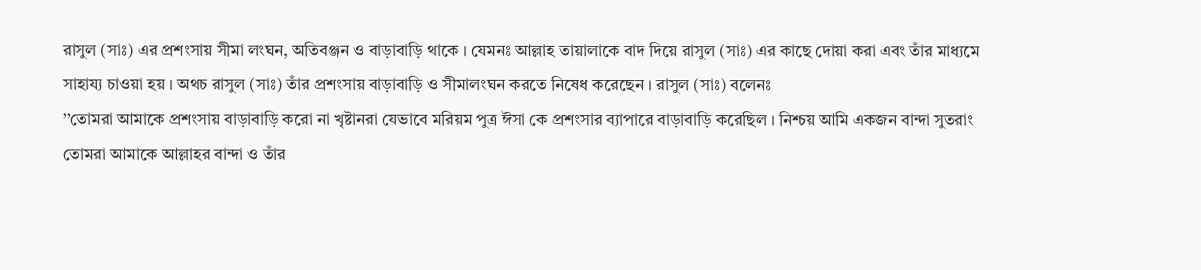রাসুল (সাঃ) এর প্রশংসায় সীমা লংঘন, অতিবঞ্জন ও বাড়াবাড়ি থাকে । যেমনঃ আল্লাহ তায়ালাকে বাদ দিয়ে রাসুল (সাঃ) এর কাছে দোয়া করা এবং তাঁর মাধ্যমে সাহায্য চাওয়া হয় । অথচ রাসুল (সাঃ) তাঁর প্রশংসায় বাড়াবাড়ি ও সীমালংঘন করতে নিষেধ করেছেন । রাসুল (সাঃ) বলেনঃ
’’তোমরা আমাকে প্রশংসায় বাড়াবাড়ি করো না খৃষ্টানরা যেভাবে মরিয়ম পুত্র ঈসা কে প্রশংসার ব্যাপারে বাড়াবাড়ি করেছিল । নিশ্চয় আমি একজন বান্দা সুতরাং তোমরা আমাকে আল্লাহর বান্দা ও তাঁর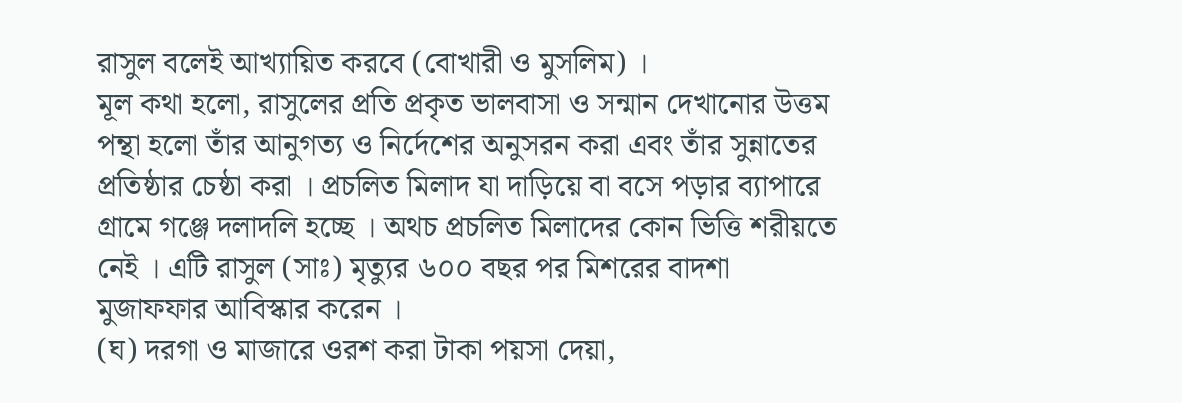রাসুল বলেই আখ্যায়িত করবে (বোখারী ও মুসলিম) ।
মূল কথা হলো, রাসুলের প্রতি প্রকৃত ভালবাসা ও সন্মান দেখানোর উত্তম পন্থা হলো তাঁর আনুগত্য ও নির্দেশের অনুসরন করা এবং তাঁর সুন্নাতের প্রতিষ্ঠার চেষ্ঠা করা । প্রচলিত মিলাদ যা দাড়িয়ে বা বসে পড়ার ব্যাপারে গ্রামে গঞ্জে দলাদলি হচ্ছে । অথচ প্রচলিত মিলাদের কোন ভিত্তি শরীয়তে নেই । এটি রাসুল (সাঃ) মৃত্যুর ৬০০ বছর পর মিশরের বাদশা মুজাফফার আবিস্কার করেন ।
(ঘ) দরগা ও মাজারে ওরশ করা টাকা পয়সা দেয়া,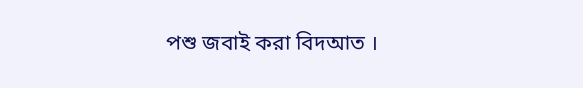পশু জবাই করা বিদআত ।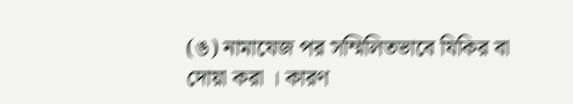(ঙ) নামাযেজ পর সম্মিলিতভাবে যিকির বা দোয়া করা । কারণ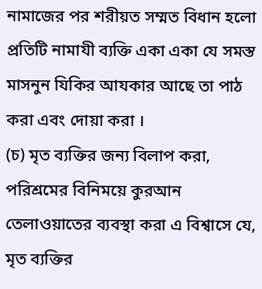নামাজের পর শরীয়ত সম্মত বিধান হলো প্রতিটি নামাযী ব্যক্তি একা একা যে সমস্ত মাসনুন যিকির আযকার আছে তা পাঠ করা এবং দোয়া করা ।
(চ) মৃত ব্যক্তির জন্য বিলাপ করা, পরিশ্রমের বিনিময়ে কুরআন তেলাওয়াতের ব্যবস্থা করা এ বিশ্বাসে যে, মৃত ব্যক্তির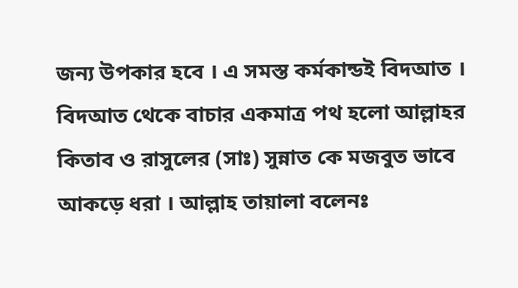জন্য উপকার হবে । এ সমস্ত কর্মকান্ডই বিদআত । বিদআত থেকে বাচার একমাত্র পথ হলো আল্লাহর কিতাব ও রাসুলের (সাঃ) সুন্নাত কে মজবুত ভাবে আকড়ে ধরা । আল্লাহ তায়ালা বলেনঃ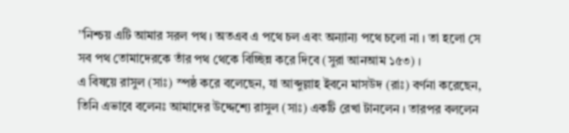’’নিশ্চয় এটি আমার সরল পথ । অতএব এ পথে চল এবং অন্যান্য পথে চলো না । তা হলো সে সব পথ তোমাদেরকে তাঁর পথ থেকে বিচ্ছিন্ন করে দিবে (সুরা আনআম ১৫৩) ।
এ বিষয়ে রাসুল (সাঃ) স্পষ্ঠ করে বলেছেন, যা আব্দুল্লাহ ইবনে মাসউদ (রাঃ) বর্ণনা করেছেন, তিনি এভাবে বলেনঃ আমাদের উদ্দেশ্যে রাসুল (সাঃ) একটি রেখা টানলেন । তারপর বললেন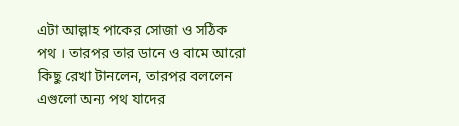এটা আল্লাহ পাকের সোজা ও সঠিক পথ । তারপর তার ডানে ও বামে আরো কিছু রেখা টানলেন, তারপর বললেন এগুলো অন্য পথ যাদের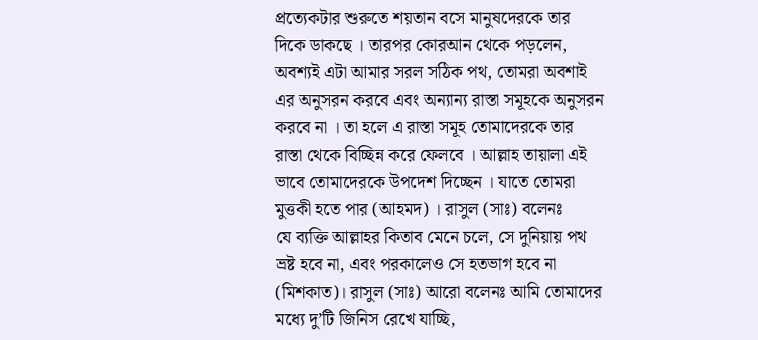প্রত্যেকটার শুরুতে শয়তান বসে মানুষদেরকে তার দিকে ডাকছে । তারপর কোরআন থেকে পড়লেন, অবশ্যই এটা আমার সরল সঠিক পথ, তোমরা অবশাই এর অনুসরন করবে এবং অন্যান্য রাস্তা সমূহকে অনুসরন করবে না । তা হলে এ রাস্তা সমূহ তোমাদেরকে তার রাস্তা থেকে বিচ্ছিন্ন করে ফেলবে । আল্লাহ তায়ালা এই ভাবে তোমাদেরকে উপদেশ দিচ্ছেন । যাতে তোমরা মুত্তকী হতে পার (আহমদ) । রাসুল (সাঃ) বলেনঃ
যে ব্যক্তি আল্লাহর কিতাব মেনে চলে, সে দুনিয়ায় পথ ভ্রষ্ট হবে না, এবং পরকালেও সে হতভাগ হবে না (মিশকাত)। রাসুল (সাঃ) আরো বলেনঃ আমি তোমাদের মধ্যে দু’টি জিনিস রেখে যাচ্ছি,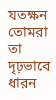যতক্ষন তোমরা তা দৃঢ়ভাবে ধারন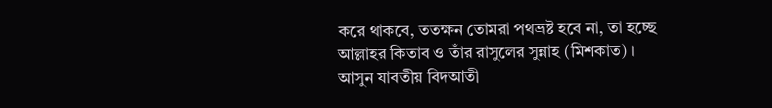করে থাকবে, ততক্ষন তোমরা পথভ্রষ্ট হবে না, তা হচ্ছে আল্লাহর কিতাব ও তাঁর রাসুলের সুন্নাহ (মিশকাত) ।
আসুন যাবতীয় বিদআতী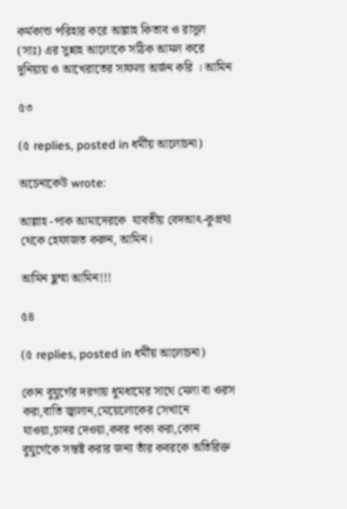কর্মকান্ড পরিহার করে আল্লাহ কিতাব ও রাসুল (সাঃ) এর সুন্নাহ আলোকে সঠিক আমল করে দুনিয়ায় ও আখেরাতের সাফল্য অর্জন করি । আমিন

৫৩

(৫ replies, posted in ধর্মীয় আলোচনা)

অচেনাকেউ wrote:

আল্লাহ -পাক আমাদেরকে  যাবতীয় বেদআৎ-কুপ্রথা থেকে হেফাজত করুন, আমিন।

আমিন ছুম্মা আমিন!!!

৫৪

(৫ replies, posted in ধর্মীয় আলোচনা)

কোন বুযুর্গের দরগায় ধুমধামের সাথে মেলা বা ওরস করা,বাতি জ্বালান,মেয়েলোকের সেখানে যাওয়া,চাদর দেওয়া,কবর পাকা করা,কোন বুযুর্গেকে সন্তষ্ট করার জন্য তাঁর কবরকে অতিরিক্ত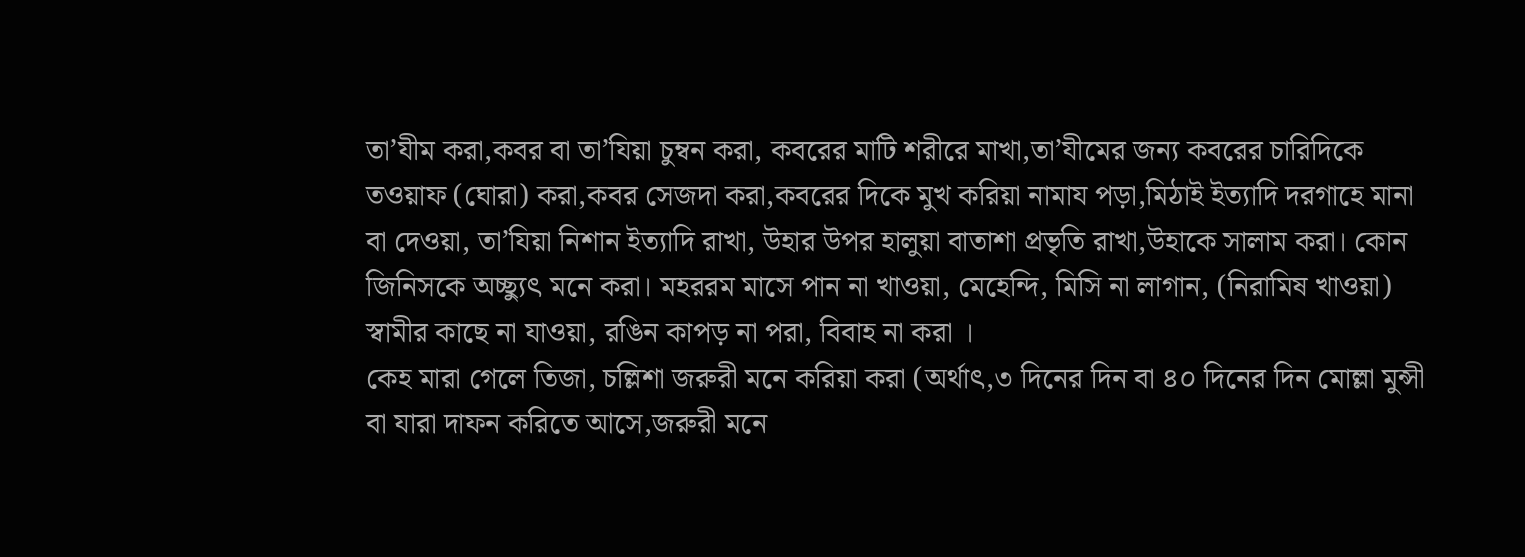তা’যীম করা,কবর বা তা’যিয়া চুম্বন করা, কবরের মাটি শরীরে মাখা,তা’যীমের জন্য কবরের চারিদিকে তওয়াফ (ঘোরা) করা,কবর সেজদা করা,কবরের দিকে মুখ করিয়া নামায পড়া,মিঠাই ইত্যাদি দরগাহে মানা বা দেওয়া, তা’যিয়া নিশান ইত্যাদি রাখা, উহার উপর হালুয়া বাতাশা প্রভৃতি রাখা,উহাকে সালাম করা। কোন জিনিসকে অচ্ছ্যুৎ মনে করা। মহররম মাসে পান না খাওয়া, মেহেন্দি, মিসি না লাগান, (নিরামিষ খাওয়া) স্বামীর কাছে না যাওয়া, রঙিন কাপড় না পরা, বিবাহ না করা ।
কেহ মারা গেলে তিজা, চল্লিশা জরুরী মনে করিয়া করা (অর্থাৎ,৩ দিনের দিন বা ৪০ দিনের দিন মোল্লা মুন্সী বা যারা দাফন করিতে আসে,জরুরী মনে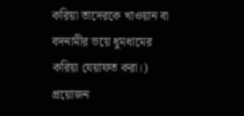করিয়া তাদেরকে খাওয়ান বা বদনামীর ভয়ে ধুমধামের করিয়া যেয়াফত করা।) প্রয়োজন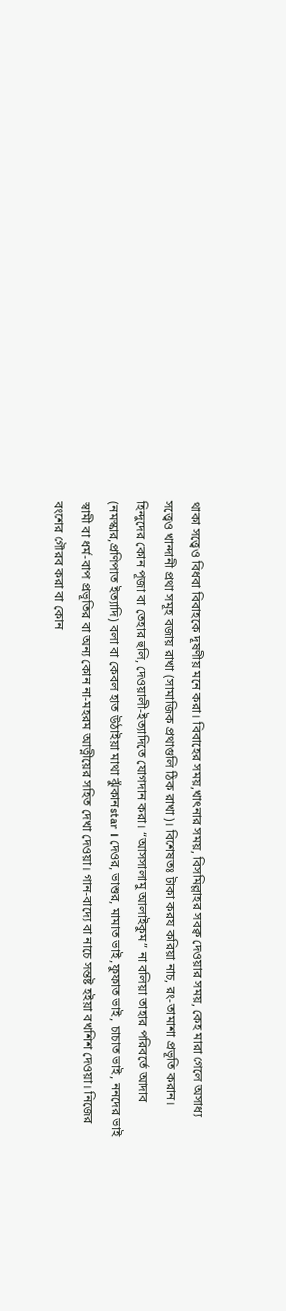থাকা সত্ত্বেও বিধবা বিবাহকে দূষণীয় মনে করা। বিবাহের সময়,খাৎনার সময়, বিসমিল্লাহর সবক্ব দেওয়ার সময়, কেহ মারা গেলে অসাধ্য সত্ত্বেও খান্দানী প্রথা সমূহ বজায় রাখা (সামাজিক প্রথাগুলি ঠিক রাখা)। বিশেষতঃ টাকা করয করিয়া নাচ, রং-তামাশা প্রভূতি করান। হিন্দুদের কোন পূজা বা তেহার হুলি, দেওয়ালী-ইত্যাদিতে যোগদান করা। “আসসালামু আলাইকুম” না বলিয়া তাহার পরিবর্তে আদাব (নমস্কার,প্রণিপাত ইত্যাদি) বলা বা কেবল হাত উঠাইয়া মাথা ঝুঁকানstar । দেওর, ভাশুর, মামাত ভাই,ফুফাত ভাই, চাচাত ভাই, ননদের ভাই স্বামী বা ধর্ম-বাপ প্রভূতির বা অন্য কোন না-মহরম আত্নীয়ের সহিত দেখা দেওয়া। গান-বাদ্যে বা নাচে সন্তষ্ট হইয়া বখশিশ দেওয়া। নিজের বংশের গৌরব করা বা কোন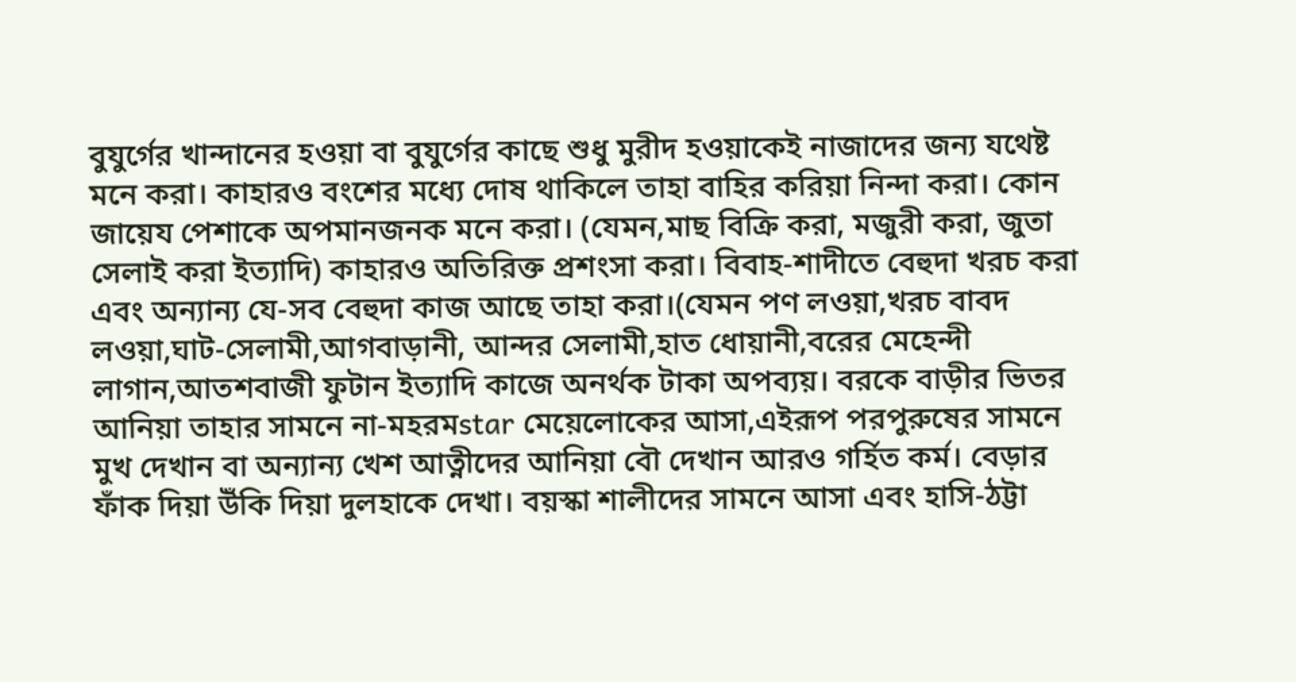বুযুর্গের খান্দানের হওয়া বা বুযুর্গের কাছে শুধু মুরীদ হওয়াকেই নাজাদের জন্য যথেষ্ট মনে করা। কাহারও বংশের মধ্যে দোষ থাকিলে তাহা বাহির করিয়া নিন্দা করা। কোন জায়েয পেশাকে অপমানজনক মনে করা। (যেমন,মাছ বিক্রি করা, মজুরী করা, জুতা সেলাই করা ইত্যাদি) কাহারও অতিরিক্ত প্রশংসা করা। বিবাহ-শাদীতে বেহুদা খরচ করা এবং অন্যান্য যে-সব বেহুদা কাজ আছে তাহা করা।(যেমন পণ লওয়া,খরচ বাবদ লওয়া,ঘাট-সেলামী,আগবাড়ানী, আন্দর সেলামী,হাত ধোয়ানী,বরের মেহেন্দী লাগান,আতশবাজী ফুটান ইত্যাদি কাজে অনর্থক টাকা অপব্যয়। বরকে বাড়ীর ভিতর আনিয়া তাহার সামনে না-মহরমstar মেয়েলোকের আসা,এইরূপ পরপুরুষের সামনে মুখ দেখান বা অন্যান্য খেশ আত্নীদের আনিয়া বৌ দেখান আরও গর্হিত কর্ম। বেড়ার ফাঁক দিয়া উঁকি দিয়া দুলহাকে দেখা। বয়স্কা শালীদের সামনে আসা এবং হাসি-ঠট্টা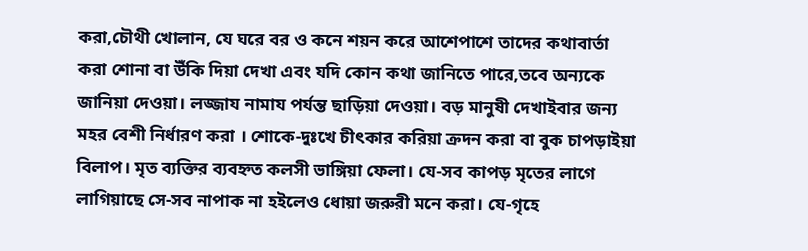করা,চৌথী খোলান, যে ঘরে বর ও কনে শয়ন করে আশেপাশে তাদের কথাবার্তা করা শোনা বা উঁকি দিয়া দেখা এবং যদি কোন কথা জানিতে পারে,তবে অন্যকে জানিয়া দেওয়া। লজ্জায নামায পর্যন্ত ছাড়িয়া দেওয়া। বড় মানুষী দেখাইবার জন্য মহর বেশী নির্ধারণ করা । শোকে-দুঃখে চীৎকার করিয়া ক্রদন করা বা বুক চাপড়াইয়া বিলাপ। মৃত ব্যক্তির ব্যবহ্নত কলসী ভাঙ্গিয়া ফেলা। যে-সব কাপড় মৃতের লাগে লাগিয়াছে সে-সব নাপাক না হইলেও ধোয়া জরুরী মনে করা। যে-গৃহে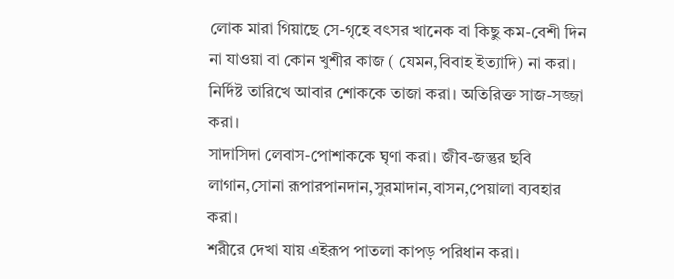লোক মারা গিয়াছে সে-গৃহে বৎসর খানেক বা কিছু কম-বেশী দিন না যাওয়া বা কোন খুশীর কাজ ( যেমন,বিবাহ ইত্যাদি) না করা। নির্দিষ্ট তারিখে আবার শোককে তাজা করা। অতিরিক্ত সাজ-সজ্জা করা।
সাদাসিদা লেবাস-পোশাককে ঘৃণা করা। জীব-জন্তুর ছবি লাগান,সোনা রূপারপানদান,সুরমাদান,বাসন,পেয়ালা ব্যবহার করা।
শরীরে দেখা যায় এইরূপ পাতলা কাপড় পরিধান করা।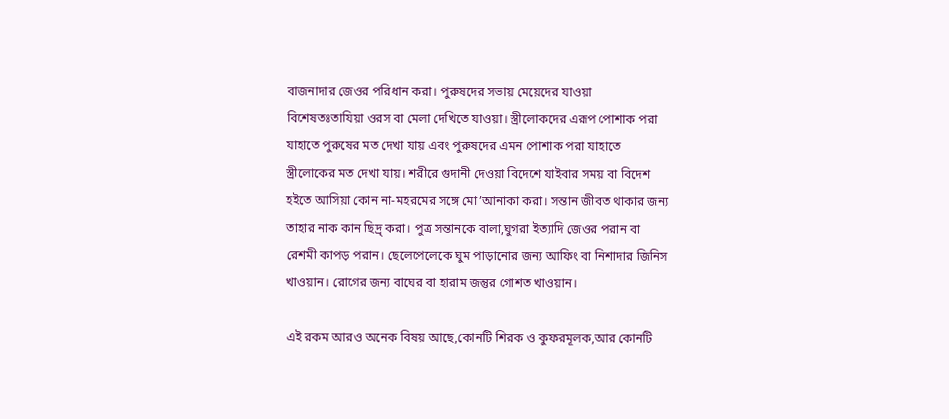বাজনাদার জেওর পরিধান করা। পুরুষদের সভায় মেয়েদের যাওয়া বিশেষতঃতাযিয়া ওরস বা মেলা দেখিতে যাওয়া। স্ত্রীলোকদের এরূপ পোশাক পরা যাহাতে পুরুষের মত দেখা যায় এবং পুরুষদের এমন পোশাক পরা যাহাতে স্ত্রীলোকের মত দেখা যায়। শরীরে গুদানী দেওয়া বিদেশে যাইবার সময় বা বিদেশ হইতে আসিয়া কোন না-মহরমের সঙ্গে মো’আনাকা করা। সন্তান জীবত থাকার জন্য তাহার নাক কান ছিদ্র্ করা। পুত্র সন্তানকে বালা,ঘুগরা ইত্যাদি জেওর পরান বা রেশমী কাপড় পরান। ছেলেপেলেকে ঘুম পাড়ানোর জন্য আফিং বা নিশাদার জিনিস খাওয়ান। রোগের জন্য বাঘের বা হারাম জন্তুর গোশত খাওয়ান।

এই রকম আরও অনেক বিষয় আছে,কোনটি শিরক ও কুফরমূলক,আর কোনটি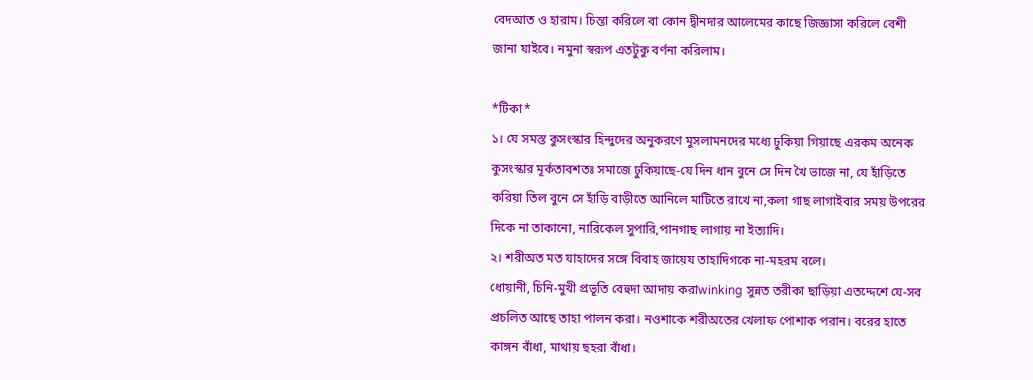বেদআত ও হারাম। চিন্তা করিলে বা কোন দ্বীনদার আলেমের কাছে জিজ্ঞাসা করিলে বেশী জানা যাইবে। নমুনা স্বরূপ এতটুকু বর্ণনা করিলাম।

*টিকা*
১। যে সমস্ত কুসংস্কার হিন্দুদের অনুকরণে মুসলামনদের মধ্যে ঢুকিয়া গিয়াছে এরকম অনেক কুসংস্কার মূর্কতাবশতঃ সমাজে ঢুকিয়াছে-যে দিন ধান বুনে সে দিন খৈ ভাজে না, যে হাঁড়িতে করিয়া তিল বুনে সে হাঁড়ি বাড়ীতে আনিলে মাটিতে রাখে না,কলা গাছ লাগাইবার সময় উপরের দিকে না তাকানো, নারিকেল সুপারি,পানগাছ লাগায় না ইত্যাদি।
২। শরীঅত মত যাহাদের সঙ্গে বিবাহ জায়েয তাহাদিগকে না-মহরম বলে।
ধোয়ানী, চিনি-মুখী প্রভূতি বেহুদা আদায় করাwinking সুন্নত তরীকা ছাড়িয়া এতদ্দেশে যে-সব প্রচলিত আছে তাহা পালন করা। নওশাকে শরীঅতের খেলাফ পোশাক পরান। বরের হাতে কাঙ্গন বাঁধা, মাথায় ছহরা বাঁধা।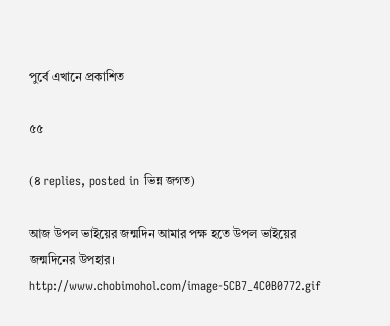পুর্বে এখানে প্রকাশিত

৫৫

(৪ replies, posted in ভিন্ন জগত)

আজ উপল ভাইয়ের জন্মদিন আমার পক্ষ হতে উপল ভাইয়ের জন্মদিনের উপহার।
http://www.chobimohol.com/image-5CB7_4C0B0772.gif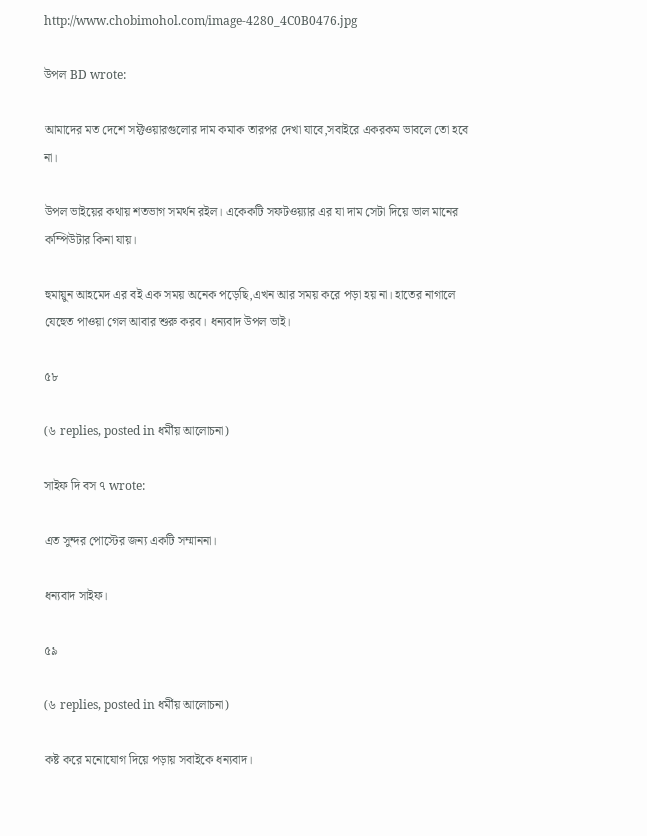http://www.chobimohol.com/image-4280_4C0B0476.jpg

উপল BD wrote:

আমাদের মত দেশে সফ্টওয়ারগুলোর দাম কমাক তারপর দেখা যাবে,সবাইরে একরকম ভাবলে তো হবে না।

উপল ভাইয়ের কথায় শতভাগ সমর্থন রইল। একেকটি সফটওয়্যার এর যা দাম সেটা দিয়ে ভাল মানের কম্পিউটার কিনা যায়।

হুমায়ুন আহমেদ এর বই এক সময় অনেক পড়েছি,এখন আর সময় করে পড়া হয় না। হাতের নাগালে যেহেুত পাওয়া গেল আবার শুরু করব। ধন্যবাদ উপল ভাই।

৫৮

(৬ replies, posted in ধর্মীয় আলোচনা)

সাইফ দি বস ৭ wrote:

এত সুন্দর পোস্টের জন্য একটি সম্মাননা।

ধন্যবাদ সাইফ।

৫৯

(৬ replies, posted in ধর্মীয় আলোচনা)

কষ্ট করে মনোযোগ দিয়ে পড়ায় সবাইকে ধন্যবাদ।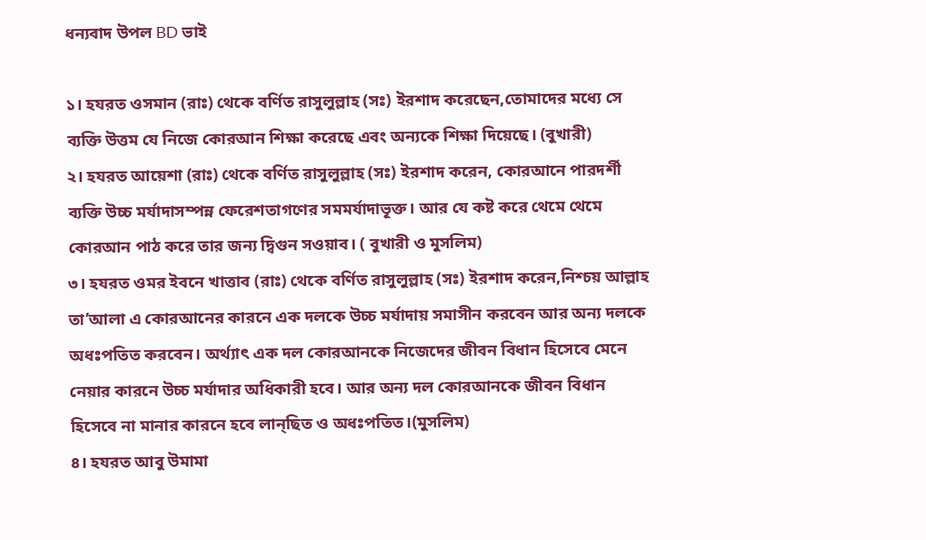ধন্যবাদ উপল BD ভাই

১। হযরত ওসমান (রাঃ) থেকে বর্ণিত রাসুলুল্লাহ (সঃ) ইরশাদ করেছেন,তোমাদের মধ্যে সে ব্যক্তি উত্তম যে নিজে কোরআন শিক্ষা করেছে এবং অন্যকে শিক্ষা দিয়েছে। (বুখারী)
২। হযরত আয়েশা (রাঃ) থেকে বর্ণিত রাসুলুল্লাহ (সঃ) ইরশাদ করেন, কোরআনে পারদর্শী ব্যক্তি উচ্চ মর্যাদাসম্পন্ন ফেরেশতাগণের সমমর্যাদাভূক্ত। আর যে কষ্ট করে থেমে থেমে কোরআন পাঠ করে তার জন্য দ্বিগুন সওয়াব। ( বুখারী ও মুসলিম)
৩। হযরত ওমর ইবনে খাত্তাব (রাঃ) থেকে বর্ণিত রাসুলুল্লাহ (সঃ) ইরশাদ করেন,নিশ্চয় আল্লাহ তা’আলা এ কোরআনের কারনে এক দলকে উচ্চ মর্যাদায় সমাসীন করবেন আর অন্য দলকে অধঃপতিত করবেন। অর্থ্যাৎ এক দল কোরআনকে নিজেদের জীবন বিধান হিসেবে মেনে নেয়ার কারনে উচ্চ মর্যাদার অধিকারী হবে। আর অন্য দল কোরআনকে জীবন বিধান হিসেবে না মানার কারনে হবে লান্ছিত ও অধঃপতিত।(মুসলিম)
৪। হযরত আবু উমামা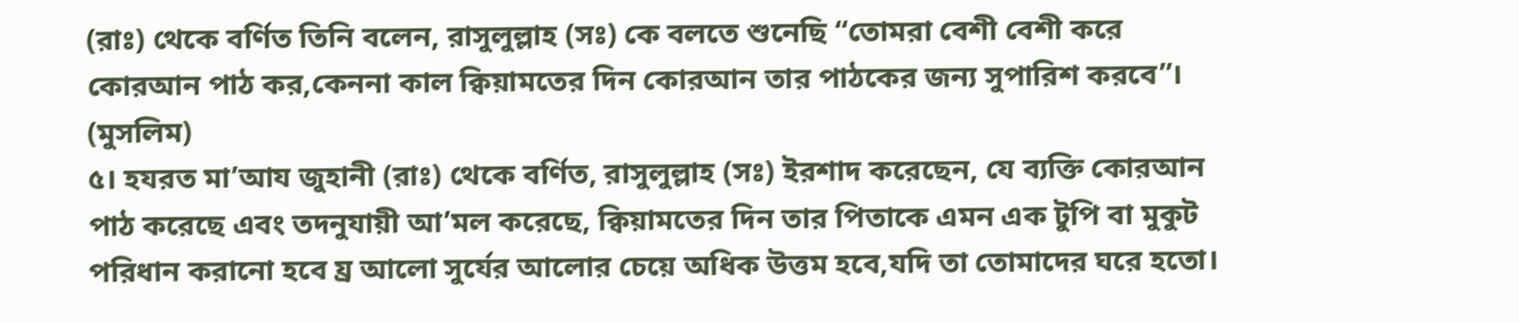(রাঃ) থেকে বর্ণিত তিনি বলেন, রাসুলুল্লাহ (সঃ) কে বলতে শুনেছি “তোমরা বেশী বেশী করে কোরআন পাঠ কর,কেননা কাল ক্বিয়ামতের দিন কোরআন তার পাঠকের জন্য সুপারিশ করবে”। (মুসলিম)
৫। হযরত মা’আয জুহানী (রাঃ) থেকে বর্ণিত, রাসুলুল্লাহ (সঃ) ইরশাদ করেছেন, যে ব্যক্তি কোরআন পাঠ করেছে এবং তদনুযায়ী আ’মল করেছে, ক্বিয়ামতের দিন তার পিতাকে এমন এক টুপি বা মুকুট পরিধান করানো হবে য্র আলো সুর্যের আলোর চেয়ে অধিক উত্তম হবে,যদি তা তোমাদের ঘরে হতো।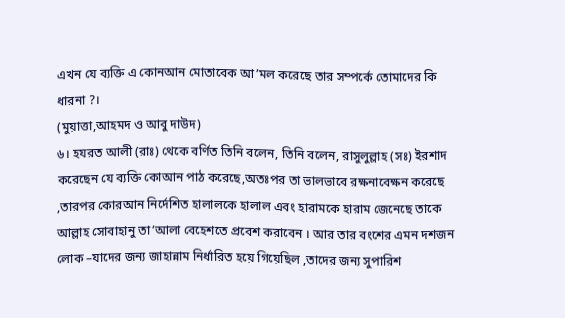এখন যে ব্যক্তি এ কোনআন মোতাবেক আ’মল করেছে তার সম্পর্কে তোমাদের কি ধারনা ?।
(মুয়াত্তা,আহমদ ও আবু দাউদ)
৬। হযরত আলী (রাঃ) থেকে বর্ণিত তিনি বলেন, তিনি বলেন, রাসুলুল্লাহ (সঃ) ইরশাদ করেছেন যে ব্যক্তি কোআন পাঠ করেছে,অতঃপর তা ভালভাবে রক্ষনাবেক্ষন করেছে ,তারপর কোরআন নির্দেশিত হালালকে হালাল এবং হারামকে হারাম জেনেছে তাকে আল্লাহ সোবাহানু তা’আলা বেহেশতে প্রবেশ করাবেন । আর তার বংশের এমন দশজন লোক –যাদের জন্য জাহান্নাম নির্ধারিত হয়ে গিয়েছিল ,তাদের জন্য সুপারিশ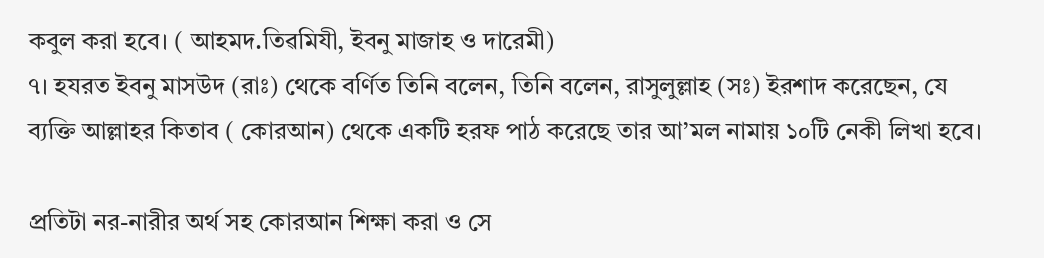কবুল করা হবে। ( আহমদ.তিৱমিযী, ইবনু মাজাহ ও দারেমী)
৭। হযরত ইবনু মাসউদ (রাঃ) থেকে বর্ণিত তিনি বলেন, তিনি বলেন, রাসুলুল্লাহ (সঃ) ইরশাদ করেছেন, যে ব্যক্তি আল্লাহর কিতাব ( কোরআন) থেকে একটি হরফ পাঠ করেছে তার আ’মল নামায় ১০টি নেকী লিখা হবে।

প্রতিটা নর-নারীর অর্থ সহ কোরআন শিক্ষা করা ও সে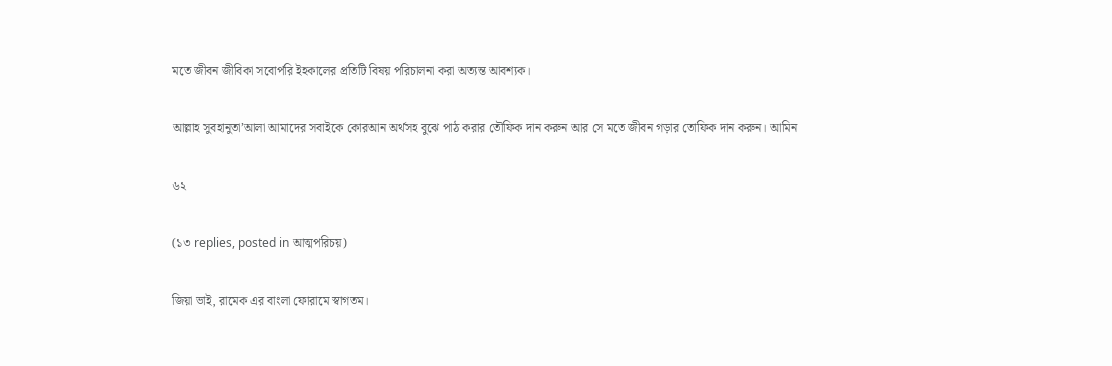মতে জীবন জীবিকা সবোর্পরি ইহকালের প্রতিটি বিষয় পরিচালনা করা অত্যন্ত আবশ্যক।

আল্লাহ সুবহানুতা’আলা আমাদের সবাইকে কোরআন অর্থসহ বুঝে পাঠ করার তৌফিক দান করুন আর সে মতে জীবন গড়ার তোফিক দান করুন। আমিন

৬২

(১৩ replies, posted in আত্মপরিচয়)

জিয়া ভাই, রামেক এর বাংলা ফোরামে স্বাগতম।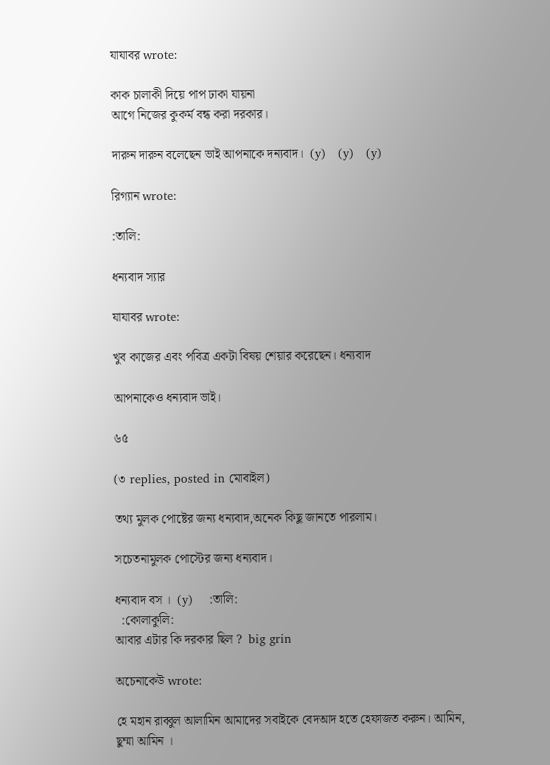যাযাবর wrote:

কাক চালাকী দিয়ে পাপ ঢাকা যায়না
আগে নিজের কুকর্ম বন্ধ করা দরকার।

দারুন দারুন বলেছেন ভাই আপনাকে দন্যবাদ।  (y)   (y)   (y)

রিগ্যান wrote:

:তালি:

ধন্যবাদ স্যার

যাযাবর wrote:

খুব কাজের এবং পবিত্র একটা বিষয় শেয়ার করেছেন। ধন্যবাদ

আপনাকেও ধন্যবাদ ভাই।

৬৫

(৩ replies, posted in মোবাইল)

তথ্য মুলক পোষ্টের জন্য ধন্যবাদ,অনেক কিছু জানতে পারলাম।

সচেতনামুলক পোস্টের জন্য ধন্যবাদ।

ধন্যবাদ বস ।  (y)    :তালি:
  :কোলাকুলি:
আবার এটার কি দরকার ছিল ?  big grin

অচেনাকেউ wrote:

হে মহান রাব্বুল আলামিন আমাদের সবাইকে বেদআদ হতে হেফাজত করুন। আমিন,
ছুম্মা আমিন ।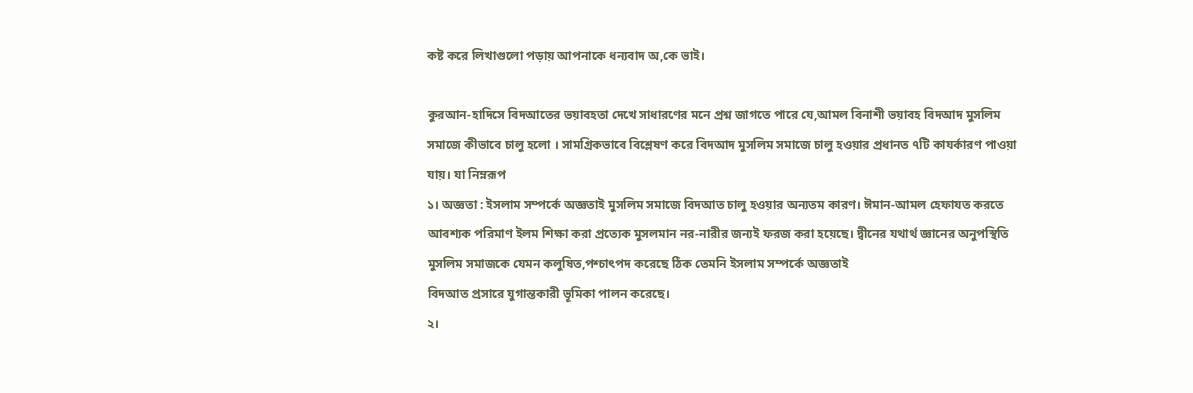কষ্ট করে লিখাগুলো পড়ায় আপনাকে ধন্যবাদ অ,কে ভাই।

কুরআন-হাদিসে বিদআতের ভয়াবহতা দেখে সাধারণের মনে প্রশ্ন জাগতে পারে যে,আমল বিনাশী ভয়াবহ বিদআদ মুসলিম সমাজে কীভাবে চালু হলো । সামগ্রিকভাবে বিশ্লেষণ করে বিদআদ মুসলিম সমাজে চালু হওয়ার প্রধানত ৭টি কাযর্কারণ পাওয়া যায়। যা নিম্নরূপ
১। অজ্ঞতা : ইসলাম সম্পর্কে অজ্ঞতাই মুসলিম সমাজে বিদআত চালু হওয়ার অন্যতম কারণ। ঈমান-আমল হেফাযত করতে আবশ্যক পরিমাণ ইলম শিক্ষা করা প্রত্যেক মুসলমান নর-নারীর জন্যই ফরজ করা হয়েছে। দ্বীনের যথার্থ জ্ঞানের অনুপস্থিতি মুসলিম সমাজকে যেমন কলুষিত,পশ্চাৎপদ করেছে ঠিক তেমনি ইসলাম সম্পর্কে অজ্ঞতাই
বিদআত প্রসারে যুগান্তকারী ভূমিকা পালন করেছে।
২।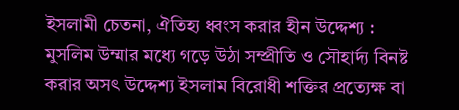ইসলামী চেতনা, ঐতিহ্য ধ্বংস করার হীন উদ্দেশ্য : মুসলিম উম্মার মধ্যে গড়ে উঠা সম্প্রীতি ও সৌহার্দ্য বিনষ্ট করার অসৎ উদ্দেশ্য ইসলাম বিরোধী শক্তির প্রত্যেক্ষ বা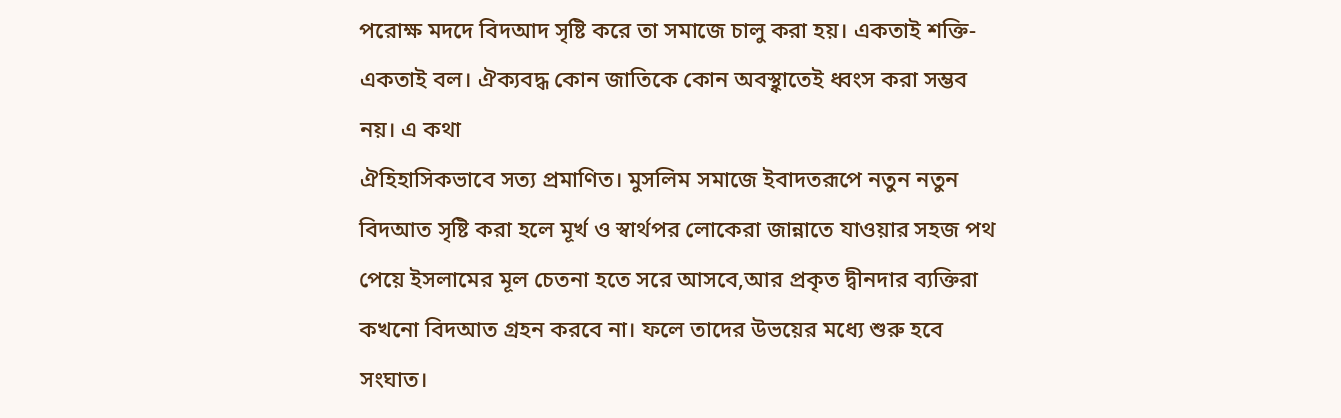পরোক্ষ মদদে বিদআদ সৃষ্টি করে তা সমাজে চালু করা হয়। একতাই শক্তি- একতাই বল। ঐক্যবদ্ধ কোন জাতিকে কোন অবস্থ্বাতেই ধ্বংস করা সম্ভব নয়। এ কথা
ঐহিহাসিকভাবে সত্য প্রমাণিত। মুসলিম সমাজে ইবাদতরূপে নতুন নতুন বিদআত সৃষ্টি করা হলে মূর্খ ও স্বার্থপর লোকেরা জান্নাতে যাওয়ার সহজ পথ পেয়ে ইসলামের মূল চেতনা হতে সরে আসবে,আর প্রকৃত দ্বীনদার ব্যক্তিরা কখনো বিদআত গ্রহন করবে না। ফলে তাদের উভয়ের মধ্যে শুরু হবে সংঘাত।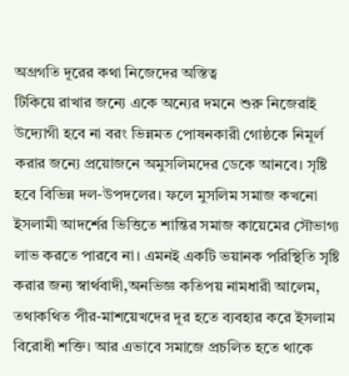অগ্রগতি দূরের কথা নিজেদের অস্তিত্ব
টিকিয়ে রাখার জন্যে একে অন্যের দমনে শুরু নিজেরাই উদ্যোগী হবে না বরং ভিন্নমত পোষনকারী গোষ্ঠকে নিমূর্ল করার জন্যে প্রয়োজনে অমুসলিমদের ডেকে আনবে। সৃষ্টি হবে বিভিন্ন দল-উপদলের। ফলে মুসলিম সমাজ কখনো
ইসলামী আদর্শের ভিত্তিতে শান্তির সমাজ কায়েমের সৌভাগ্য লাভ করতে পারবে না। এমনই একটি ভয়ানক পরিস্থিতি সৃষ্টি করার জন্য স্বার্থবাদী,অনভিজ্ঞ কতিপয় নামধারী আলেম,
তথাকথিত পীর-মাশয়েখদের দূর হতে ব্যবহার করে ইসলাম বিরোধী শক্তি। আর এভাবে সমাজে প্রচলিত হতে থাকে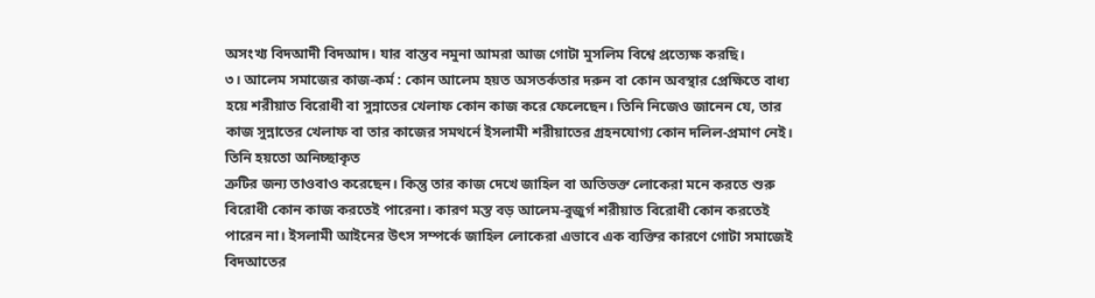অসংখ্য বিদআদী বিদআদ। যার বাস্তব নমুনা আমরা আজ গোটা মুসলিম বিশ্বে প্রত্যেক্ষ করছি।
৩। আলেম সমাজের কাজ-কর্ম : কোন আলেম হয়ত অসতর্কতার দরুন বা কোন অবস্থার প্রেক্ষিতে বাধ্য হয়ে শরীয়াত বিরোধী বা সুন্নাতের খেলাফ কোন কাজ করে ফেলেছেন। তিনি নিজেও জানেন যে, তার কাজ সুন্নাতের খেলাফ বা তার কাজের সমথর্নে ইসলামী শরীয়াতের গ্রহনযোগ্য কোন দলিল-প্রমাণ নেই। তিনি হয়তো অনিচ্ছাকৃত
ত্রুটির জন্য তাওবাও করেছেন। কিন্তু তার কাজ দেখে জাহিল বা অতিভক্ত লোকেরা মনে করতে শুরু বিরোধী কোন কাজ করতেই পারেনা। কারণ মস্ত বড় আলেম-বুজুর্গ শরীয়াত বিরোধী কোন করতেই পারেন না। ইসলামী আইনের উৎস সম্পর্কে জাহিল লোকেরা এভাবে এক ব্যক্তির কারণে গোটা সমাজেই বিদআতের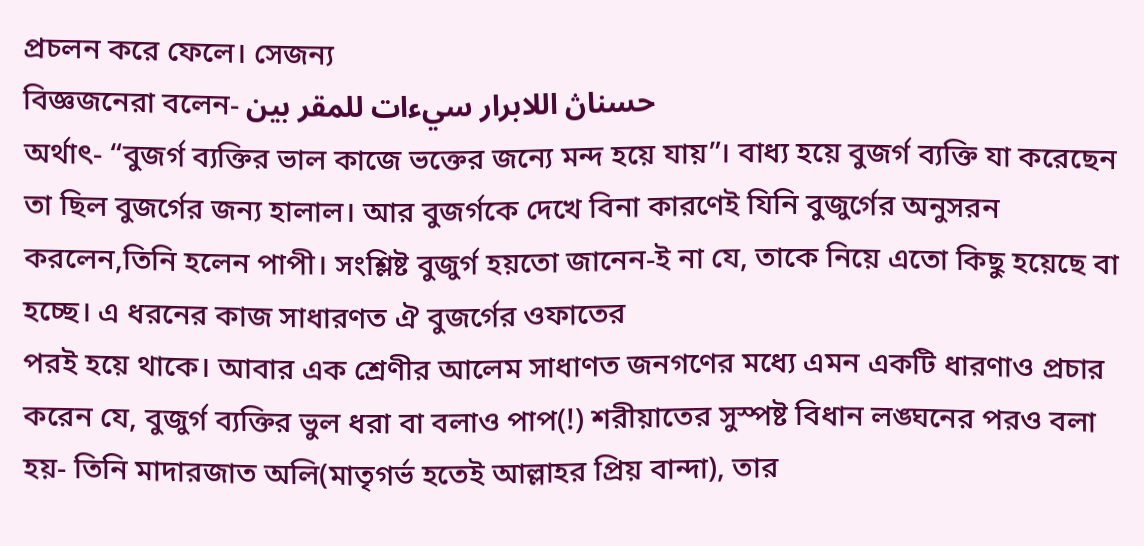প্রচলন করে ফেলে। সেজন্য
বিজ্ঞজনেরা বলেন- حسناڽ اللابرار سيءات للمقر بين
অর্থাৎ- “বুজর্গ ব্যক্তির ভাল কাজে ভক্তের জন্যে মন্দ হয়ে যায়”। বাধ্য হয়ে বুজর্গ ব্যক্তি যা করেছেন তা ছিল বুজর্গের জন্য হালাল। আর বুজর্গকে দেখে বিনা কারণেই যিনি বুজুর্গের অনুসরন করলেন,তিনি হলেন পাপী। সংশ্লিষ্ট বুজুর্গ হয়তো জানেন-ই না যে, তাকে নিয়ে এতো কিছু হয়েছে বা হচ্ছে। এ ধরনের কাজ সাধারণত ঐ বুজর্গের ওফাতের
পরই হয়ে থাকে। আবার এক শ্রেণীর আলেম সাধাণত জনগণের মধ্যে এমন একটি ধারণাও প্রচার করেন যে, বুজুর্গ ব্যক্তির ভুল ধরা বা বলাও পাপ(!) শরীয়াতের সুস্পষ্ট বিধান লঙ্ঘনের পরও বলা হয়- তিনি মাদারজাত অলি(মাতৃগর্ভ হতেই আল্লাহর প্রিয় বান্দা), তার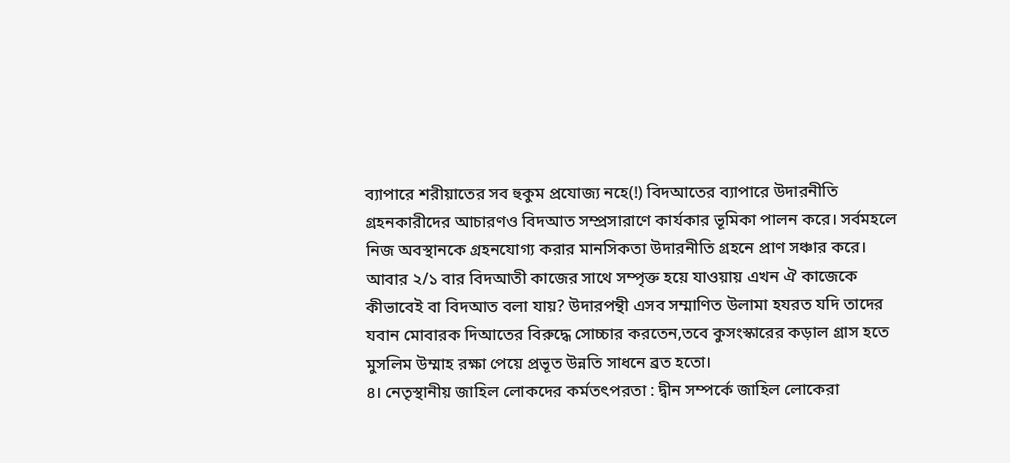ব্যাপারে শরীয়াতের সব হুকুম প্রযোজ্য নহে(!) বিদআতের ব্যাপারে উদারনীতি গ্রহনকারীদের আচারণও বিদআত সম্প্রসারাণে কার্যকার ভূমিকা পালন করে। সর্বমহলে নিজ অবস্থানকে গ্রহনযোগ্য করার মানসিকতা উদারনীতি গ্রহনে প্রাণ সঞ্চার করে। আবার ২/১ বার বিদআতী কাজের সাথে সম্পৃক্ত হয়ে যাওয়ায় এখন ঐ কাজেকে কীভাবেই বা বিদআত বলা যায়? উদারপন্থী এসব সম্মাণিত উলামা হযরত যদি তাদের যবান মোবারক দিআতের বিরুদ্ধে সোচ্চার করতেন,তবে কুসংস্কারের কড়াল গ্রাস হতে মুসলিম উম্মাহ রক্ষা পেয়ে প্রভূত উন্নতি সাধনে ব্রত হতো।
৪। নেতৃস্থানীয় জাহিল লোকদের কর্মতৎপরতা : দ্বীন সম্পর্কে জাহিল লোকেরা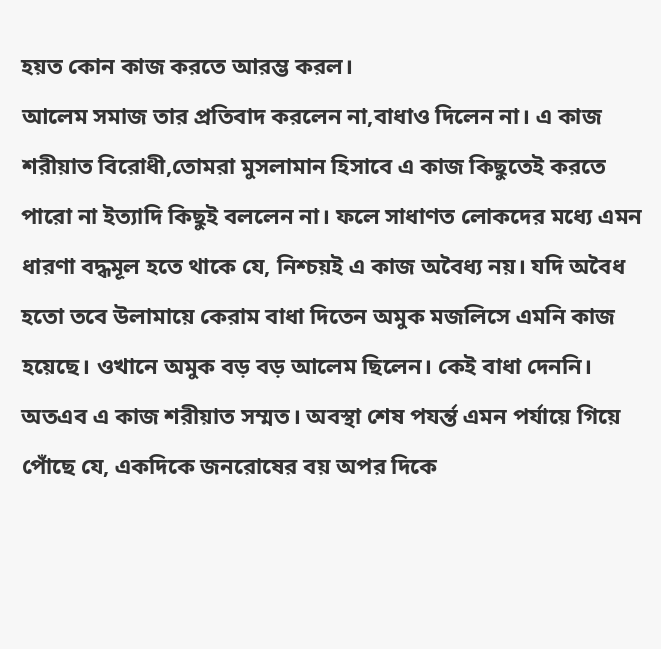হয়ত কোন কাজ করতে আরম্ভ করল।
আলেম সমাজ তার প্রতিবাদ করলেন না,বাধাও দিলেন না। এ কাজ শরীয়াত বিরোধী,তোমরা মুসলামান হিসাবে এ কাজ কিছুতেই করতে পারো না ইত্যাদি কিছুই বললেন না। ফলে সাধাণত লোকদের মধ্যে এমন ধারণা বদ্ধমূল হতে থাকে যে, নিশ্চয়ই এ কাজ অবৈধ্য নয়। যদি অবৈধ হতো তবে উলামায়ে কেরাম বাধা দিতেন অমুক মজলিসে এমনি কাজ হয়েছে। ওখানে অমুক বড় বড় আলেম ছিলেন। কেই বাধা দেননি। অতএব এ কাজ শরীয়াত সম্মত। অবস্থা শেষ পযর্ন্ত এমন পর্যায়ে গিয়ে পোঁছে যে, একদিকে জনরোষের বয় অপর দিকে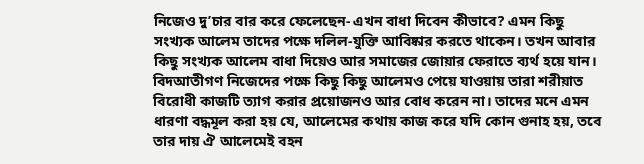নিজেও দু’চার বার করে ফেলেছেন- এখন বাধা দিবেন কীভাবে? এমন কিছু সংখ্যক আলেম তাদের পক্ষে দলিল-যুক্তি আবিষ্কার করতে থাকেন। তখন আবার কিছু সংখ্যক আলেম বাধা দিয়েও আর সমাজের জোয়ার ফেরাতে ব্যর্থ হয়ে যান। বিদআতীগণ নিজেদের পক্ষে কিছু কিছু আলেমও পেয়ে যাওয়ায় তারা শরীয়াত বিরোধী কাজটি ত্যাগ করার প্রয়োজনও আর বোধ করেন না। তাদের মনে এমন ধারণা বদ্ধমূল করা হয় যে, আলেমের কথায় কাজ করে যদি কোন গুনাহ হয়, তবে তার দায় ঐ আলেমেই বহন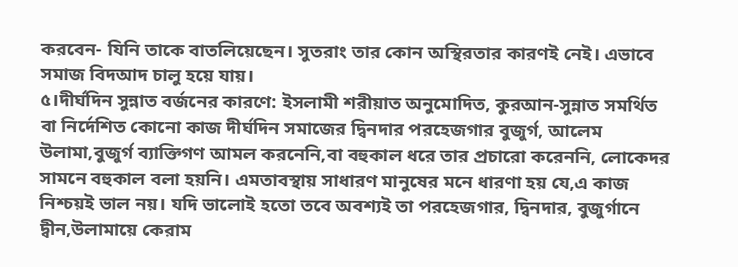করবেন- যিনি তাকে বাতলিয়েছেন। সুতরাং তার কোন অস্থিরতার কারণই নেই। এভাবে সমাজ বিদআদ চালু হয়ে যায়।
৫।দীর্ঘদিন সুন্নাত বর্জনের কারণে: ইসলামী শরীয়াত অনুমোদিত, কুরআন-সুন্নাত সমর্থিত বা নির্দেশিত কোনো কাজ দীর্ঘদিন সমাজের দ্বিনদার পরহেজগার বুজুর্গ, আলেম উলামা,বুজুর্গ ব্যাক্তিগণ আমল করনেনি,বা বহুকাল ধরে তার প্রচারো করেননি, লোকেদর সামনে বহুকাল বলা হয়নি। এমতাবস্থায় সাধারণ মানুষের মনে ধারণা হয় যে,এ কাজ নিশ্চয়ই ভাল নয়। যদি ভালোই হতো তবে অবশ্যই তা পরহেজগার, দ্বিনদার, বুজুর্গানে দ্বীন,উলামায়ে কেরাম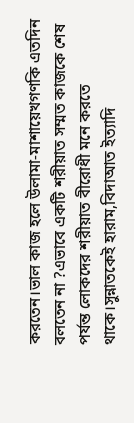করতেন।ভাল কাজ হলে উলামা-মাশায়েখগণকি এতদিন বলতেন না ?এভাবে একটি শরীয়াত সম্মত কাজকে শেষ পর্যন্ত লোকদের শরীয়াত বীরোধী মনে করতে থাকে।সুন্নাতকেই হারাম,বিদাআত ইত্যাদি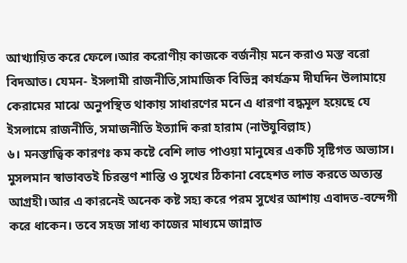আখ্যায়িত করে ফেলে।আর করোণীয় কাজকে বর্জনীয় মনে করাও মস্ত বরো বিদআত। যেমন- ইসলামী রাজনীতি,সামাজিক বিভিন্ন কার্যক্রম দীঘদিন উলামায়ে কেরামের মাঝে অনুপস্থিত থাকায় সাধারণের মনে এ ধারণা বদ্ধমূল হয়েছে যে ইসলামে রাজনীতি, সমাজনীতি ইত্যাদি করা হারাম (নাউযুবিল্লাহ)
৬। মনস্তাত্বিক কারণঃ কম কষ্টে বেশি লাভ পাওয়া মানুষের একটি সৃষ্টিগত অভ্যাস। মুসলমান স্বাভাবতই চিরন্তণ শান্তি ও সুখের ঠিকানা বেহেশত লাভ করতে অত্যন্ত আগ্রহী।আর এ কারনেই অনেক কষ্ট সহ্য করে পরম সুখের আশায় এবাদত-বন্দেগী করে ধাকেন। তবে সহজ সাধ্য কাজের মাধ্যমে জান্নাত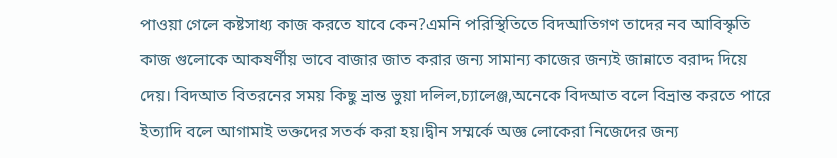পাওয়া গেলে কষ্টসাধ্য কাজ করতে যাবে কেন?এমনি পরিস্থিতিতে বিদআতিগণ তাদের নব আবিস্কৃতি কাজ গুলোকে আকষর্ণীয় ভাবে বাজার জাত করার জন্য সামান্য কাজের জন্যই জান্নাতে বরাদ্দ দিয়ে দেয়।‌‌‌‌‌‌ বিদআত বিতরনের সময় কিছু ভ্রান্ত ভুয়া দলিল,চ্যালেঞ্জ,অনেকে বিদআত বলে বিভ্রান্ত করতে পারে ইত্যাদি বলে আগামাই ভক্তদের সতর্ক করা হয়।দ্বীন সম্মর্কে অজ্ঞ লোকেরা নিজেদের জন্য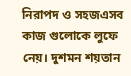নিরাপদ ও সহজএসব কাজ গুলোকে লুফে নেয়। দুশমন শয়তান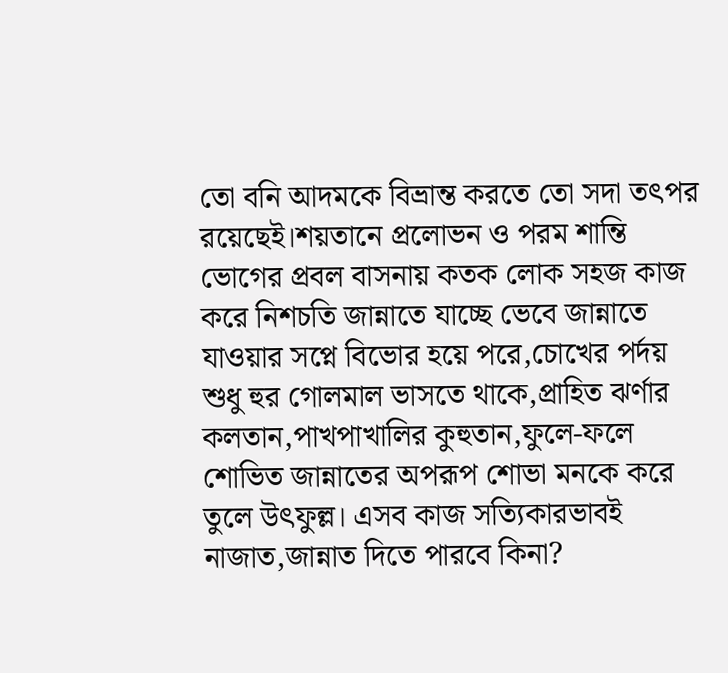তো বনি আদমকে বিভ্রান্ত করতে তো সদা তৎপর রয়েছেই।শয়তানে প্রলোভন ও পরম শান্তি ভোগের প্রবল বাসনায় কতক লোক সহজ কাজ করে নিশচতি জান্নাতে যাচ্ছে ভেবে জান্নাতে যাওয়ার সপ্নে বিভোর হয়ে পরে,চোখের পর্দয় শুধু হুর গোলমাল ভাসতে থাকে,প্রাহিত ঝর্ণার কলতান,পাখপাখালির কুহুতান,ফুলে-ফলে শোভিত জান্নাতের অপরূপ শোভা মনকে করে তুলে উৎফুল্ল। এসব কাজ সত্যিকারভাবই নাজাত,জান্নাত দিতে পারবে কিনা?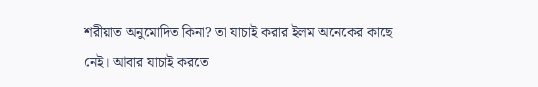শরীয়াত অনুমোদিত কিনা? তা যাচাই করার ইলম অনেকের কাছে নেই। আবার যাচাই করতে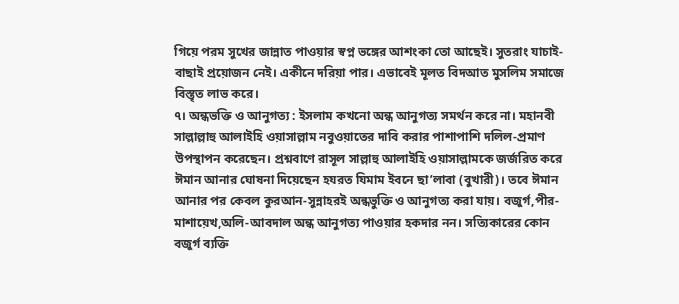গিয়ে পরম সুখের জান্নাত পাওয়ার স্বপ্ন ভঙ্গের আশংকা তো আছেই। সুতরাং যাচাই-বাছাই প্রয়োজন নেই। একীনে দরিয়া পার। এভাবেই মূলত বিদআত মুসলিম সমাজে বিস্তৃত লাভ করে।
৭। অন্ধভক্তি ও আনুগত্য : ইসলাম কখনো অন্ধ আনুগত্য সমর্থন করে না। মহানবী সাল্লাল্লাহু আলাইহি ওয়াসাল্লাম নবুওয়াতের দাবি করার পাশাপাশি দলিল-প্রমাণ উপস্থাপন করেছেন। প্রশ্নবাণে রাসূল সাল্লাহু আলাইহি ওয়াসাল্লামকে জর্জরিত করে ঈমান আনার ঘোষনা দিয়েছেন হযরত যিমাম ইবনে ছা’লাবা (বুখারী)। তবে ঈমান আনার পর কেবল কুরআন-সুন্নাহরই অন্ধভুক্তি ও আনুগত্য করা যায়। বজুর্গ,পীর-মাশায়েখ,অলি-আবদাল অন্ধ আনুগত্য পাওয়ার হকদার নন। সত্যিকারের কোন বজুর্গ ব্যক্তি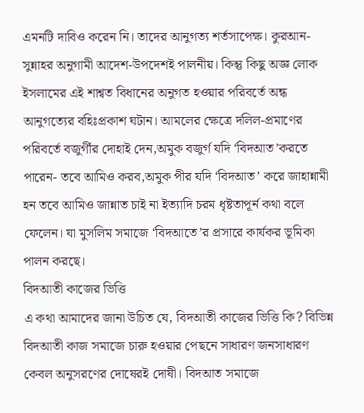এমনটি দাবিও করেন নি। তাদের আনুগত্য শর্তসাপেক্ষ। কুরআন-সুন্নাহর অনুগামী আদেশ-উপদেশই পালনীয়। কিন্তু কিছু অজ্ঞ লোক ইসলামের এই শাশ্বত বিধানের অনুগত হওয়ার পরিবর্তে অন্ধ আনুগত্যের বহিঃপ্রকাশ ঘটান। আমলের ক্ষেত্রে দলিল-প্রমাণের পরিবর্তে বজুর্গীর দোহাই দেন,অমুক বজুর্গ যদি ‘বিদআত’করতে পারেন- তবে আমিও করব,অমুক পীর যদি ‘বিদআত’ করে জাহান্নামী হন তবে আমিও জান্নাত চাই না ইত্যাদি চরম ধৃষ্টতাপূর্ন কথা বলে ফেলেন। যা মুসলিম সমাজে ‘বিদআতে’র প্রসারে কার্যকর ভূমিকা পালন করছে।
বিদআতী কাজের ভিত্তি
এ কথা আমাদের জানা উচিত যে, বিদআতী কাজের ভিত্তি কি? বিভিন্ন বিদআতী কাজ সমাজে চারু হওয়ার পেছনে সাধারণ জনসাধারণ কেবল অনুসরণের দোষেরই দোষী। বিদআত সমাজে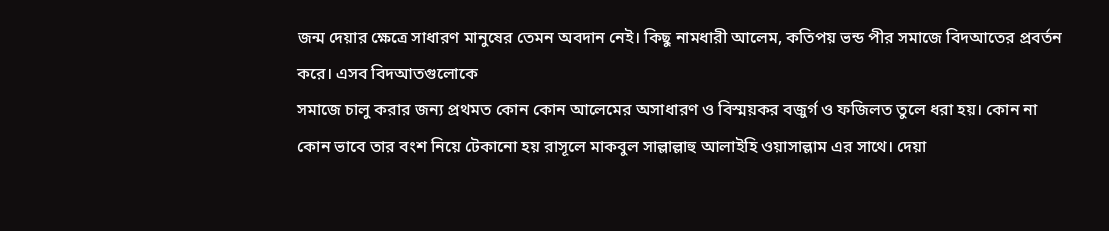জন্ম দেয়ার ক্ষেত্রে সাধারণ মানুষের তেমন অবদান নেই। কিছু নামধারী আলেম, কতিপয় ভন্ড পীর সমাজে বিদআতের প্রবর্তন করে। এসব বিদআতগুলোকে
সমাজে চালু করার জন্য প্রথমত কোন কোন আলেমের অসাধারণ ও বিস্ময়কর বজুর্গ ও ফজিলত তুলে ধরা হয়। কোন না কোন ভাবে তার বংশ নিয়ে টেকানো হয় রাসূলে মাকবুল সাল্লাল্লাহু আলাইহি ওয়াসাল্লাম এর সাথে। দেয়া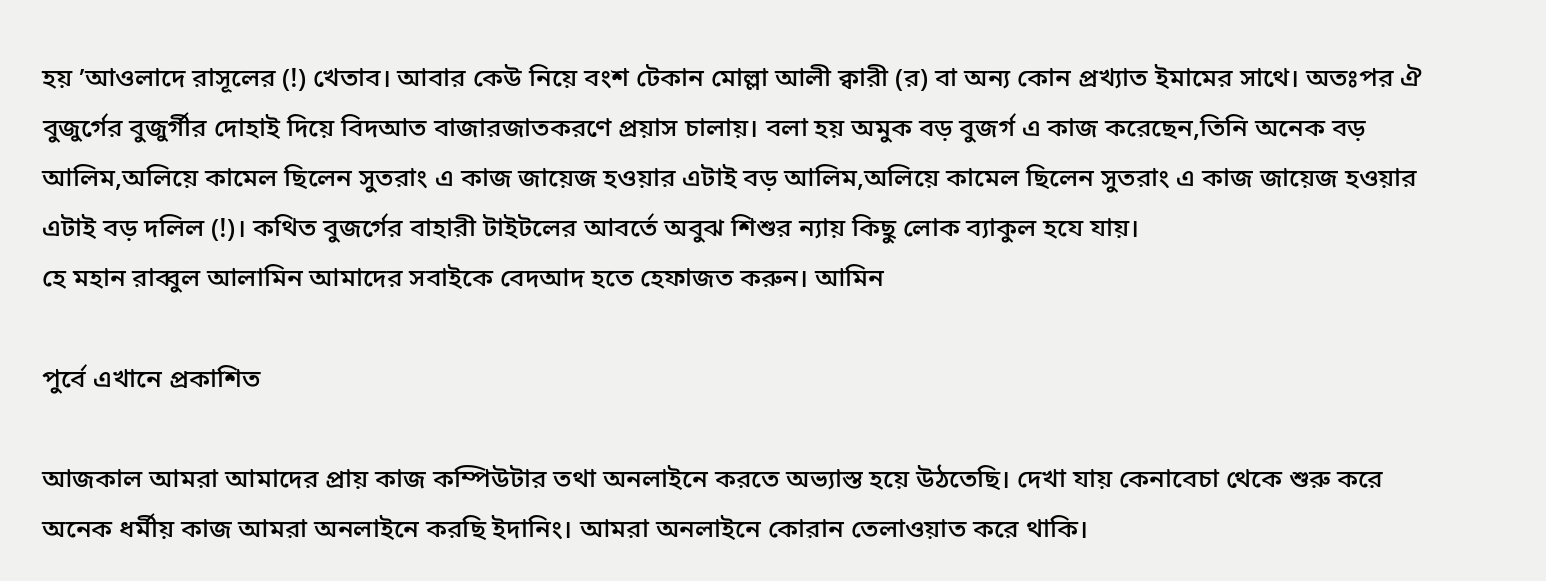হয় ‌‌‌‌‌’আওলাদে রাসূলের (!) খেতাব। আবার কেউ নিয়ে বংশ টেকান মোল্লা আলী ক্বারী (র) বা অন্য কোন প্রখ্যাত ইমামের সাথে। অতঃপর ঐ বুজুর্গের বুজুর্গীর দোহাই দিয়ে বিদআত বাজারজাতকরণে প্রয়াস চালায়। বলা হয় অমুক বড় বুজর্গ এ কাজ করেছেন,তিনি অনেক বড় আলিম,অলিয়ে কামেল ছিলেন সুতরাং এ কাজ জায়েজ হওয়ার এটাই বড় আলিম,অলিয়ে কামেল ছিলেন সুতরাং এ কাজ জায়েজ হওয়ার এটাই বড় দলিল (!)। কথিত বুজর্গের বাহারী টাইটলের আবর্তে অবুঝ শিশুর ন্যায় কিছু লোক ব্যাকুল হযে যায়।
হে মহান রাব্বুল আলামিন আমাদের সবাইকে বেদআদ হতে হেফাজত করুন। আমিন

পুর্বে এখানে প্রকাশিত

আজকাল আমরা আমাদের প্রায় কাজ কম্পিউটার তথা অনলাইনে করতে অভ্যাস্ত হয়ে উঠতেছি। দেখা যায় কেনাবেচা থেকে শুরু করে অনেক ধর্মীয় কাজ আমরা অনলাইনে করছি ইদানিং। আমরা অনলাইনে কোরান তেলাওয়াত করে থাকি।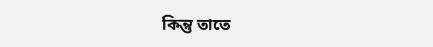কিন্তু তাতে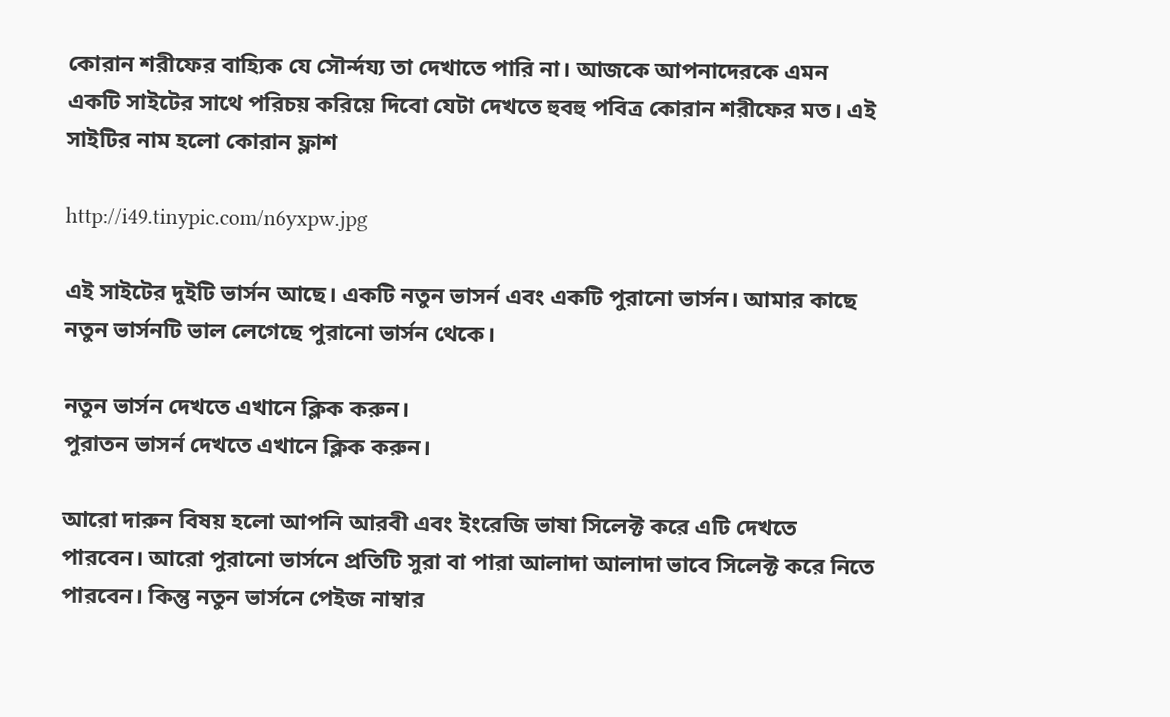কোরান শরীফের বাহ্যিক যে সৌর্ন্দয্য তা দেখাতে পারি না। আজকে আপনাদেরকে এমন একটি সাইটের সাথে পরিচয় করিয়ে দিবো যেটা দেখতে হুবহু পবিত্র কোরান শরীফের মত। এই সাইটির নাম হলো কোরান ফ্লাশ

http://i49.tinypic.com/n6yxpw.jpg

এই সাইটের দুইটি ভার্সন আছে। একটি নতুন ভাসর্ন এবং একটি পুরানো ভার্সন। আমার কাছে নতুন ভার্সনটি ভাল লেগেছে পুরানো ভার্সন থেকে।

নতুন ভার্সন দেখতে এখানে ক্লিক করুন।
পুরাতন ভাসর্ন দেখতে এখানে ক্লিক করুন।

আরো দারুন বিষয় হলো আপনি আরবী এবং ইংরেজি ভাষা সিলেক্ট করে এটি দেখতে পারবেন। আরো পুরানো ভার্সনে প্রতিটি সুরা বা পারা আলাদা আলাদা ভাবে সিলেক্ট করে নিতে পারবেন। কিন্তু নতুন ভার্সনে পেইজ নাম্বার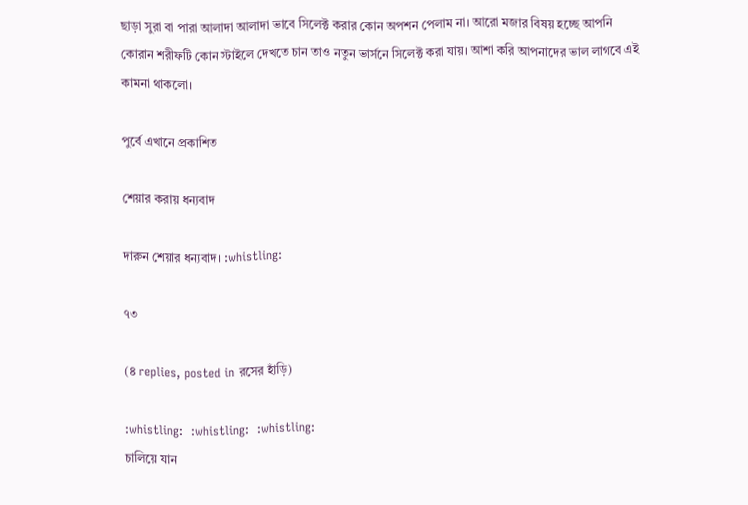ছাড়া সুরা বা পারা আলাদা আলাদা ভাবে সিলেক্ট করার কোন অপশন পেলাম না। আরো মজার বিষয় হচ্ছে আপনি কোরান শরীফটি কোন স্টাইলে দেখতে চান তাও নতুন ভার্সনে সিলেক্ট করা যায়। আশা করি আপনাদের ভাল লাগবে এই কামনা থাকলো।

পুর্বে এখানে প্রকাশিত

শেয়ার করায় ধন্যবাদ

দারুন শেয়ার ধন্যবাদ। :whistling:

৭৩

(৪ replies, posted in রসের হাঁড়ি)

:whistling:  :whistling:  :whistling:
চালিয়ে যান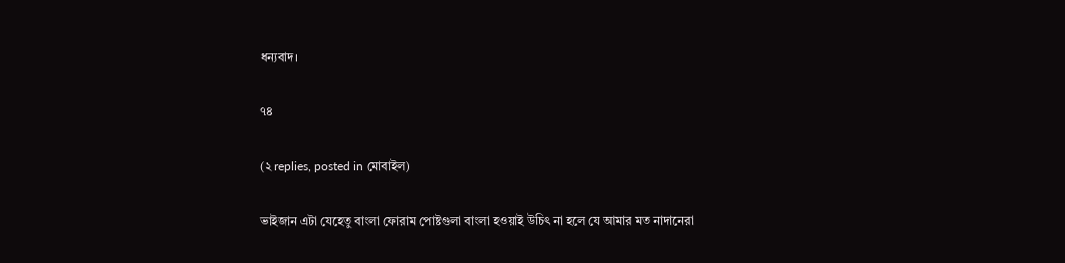ধন্যবাদ।

৭৪

(২ replies, posted in মোবাইল)

ভাইজান এটা যেহেতু বাংলা ফোরাম পোষ্টগুলা বাংলা হওয়াই উচিৎ না হলে যে আমার মত নাদানেরা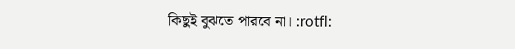কিছুই বুঝতে পারবে না। :rotfl: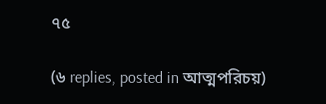৭৫

(৬ replies, posted in আত্মপরিচয়)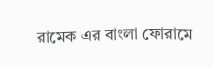রামেক এর বাংলা ফোরামে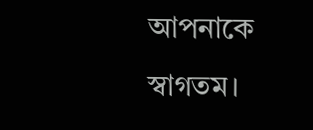আপনাকে স্বাগতম।